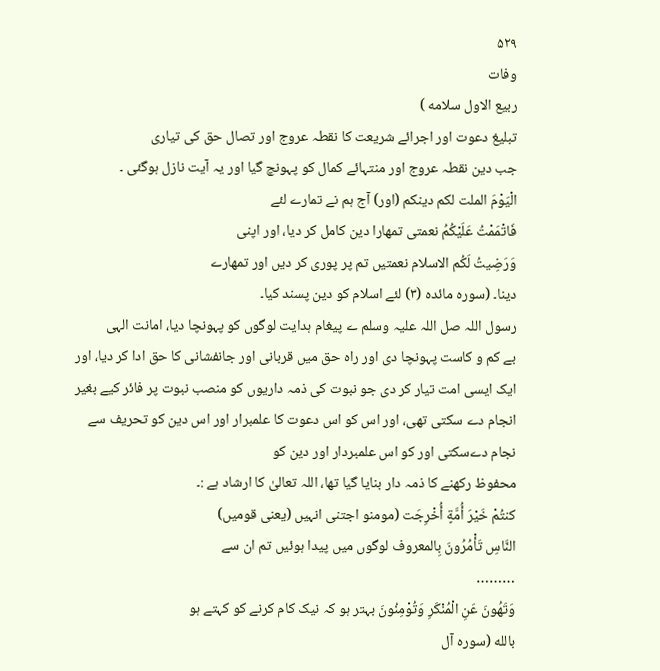۵۲۹
وفات
ربیع الاول سلامه )
تبلیغ دعوت اور اجرائے شریعت کا نقطہ عروج اور تصال حق کی تیاری
جب دین نقطہ عروج اور منتہائے کمال کو پہونچ گیا اور یہ آیت نازل ہوگئی ۔
الْيَوْمَ الملت لكم دينكم (اور) آج ہم نے تمارے لئے
فَاتْمَمْتُ عَلَيْكُمُ نعمتی تمھارا دین کامل کر دیا، اور اپنی
وَرَضِيتُ لَكُم الاسلام نعمتیں تم پر پوری کر دیں اور تمھارے
دینا۔ (سورہ مائدہ (۳) لئے اسلام کو دین پسند کیا۔
رسول اللہ صل اللہ علیہ وسلم ے پیغام ہدایت لوگوں کو پہونچا دیا، امانت الہی
بے کم و کاست پہونچا دی اور راہ حق میں قربانی اور جانفشانی کا حق ادا کر دیا، اور
ایک ایسی امت تیار کر دی جو نبوت کی ذمہ داریوں کو منصب نبوت پر فائر کیے بغیر
انجام دے سکتی تھی، اور اس کو اس دعوت کا علمبرار اور اس دین کو تحریف سے نجام دےسکتی اور کو اس علمبردار اور دین کو
محفوظ رکھنے کا ذمہ دار بنایا گیا تھا، اللہ تعالیٰ کا ارشاد ہے :۔
كنتُمْ خَيْرَ أُمَّةٍ أُخْرِجَت (مومنو اجتنی انہیں (یعنی قومیں)
النَّاسِ تَأْمُرُونَ بِالمعروف لوگوں میں پیدا ہوئیں تم ان سے
………
وَتَهُونَ عَنِ الْمُنْكَرِ وَتُوْمِنُونَ بہتر ہو کہ نیک کام کرنے کو کہتے ہو
بالله (سوره آل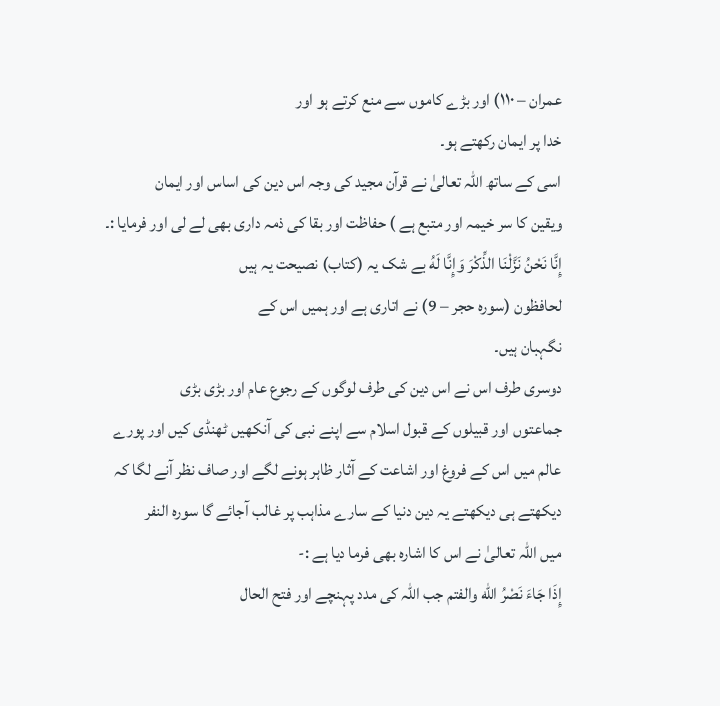عمران – ۱۱۰) اور بڑے کاموں سے منع کرتے ہو اور
خدا پر ایمان رکھتے ہو۔
اسی کے ساتھ اللہ تعالیٰ نے قرآن مجید کی وجہ اس دین کی اساس اور ایمان
ویقین کا سر خیمہ اور متبع ہے ) حفاظت اور بقا کی ذمہ داری بھی لے لی اور فرمایا :۔
إِنَّا نَحْنُ نَزَّلْنَا الذِّكْرَ وَإِنَّا لَهُ بے شک یہ (کتاب) نصیحت یہ ہیں
لحافظون (سوره حجر – 9) نے اتاری ہے اور ہمیں اس کے
نگہبان ہیں۔
دوسری طرف اس نے اس دین کی طرف لوگوں کے رجوع عام اور بڑی بڑی
جماعتوں اور قبیلوں کے قبول اسلام سے اپنے نبی کی آنکھیں ٹھنڈی کیں اور پورے
عالم میں اس کے فروغ اور اشاعت کے آثار ظاہر ہونے لگے اور صاف نظر آنے لگا کہ
دیکھتے ہی دیکھتے یہ دین دنیا کے سارے مذاہب پر غالب آجائے گا سورہ النفر
میں اللہ تعالیٰ نے اس کا اشارہ بھی فرما دیا ہے :-
إِذَا جَاءَ نَصْرُ الله والفتم جب اللہ کی مدد پہنچے اور فتح الحال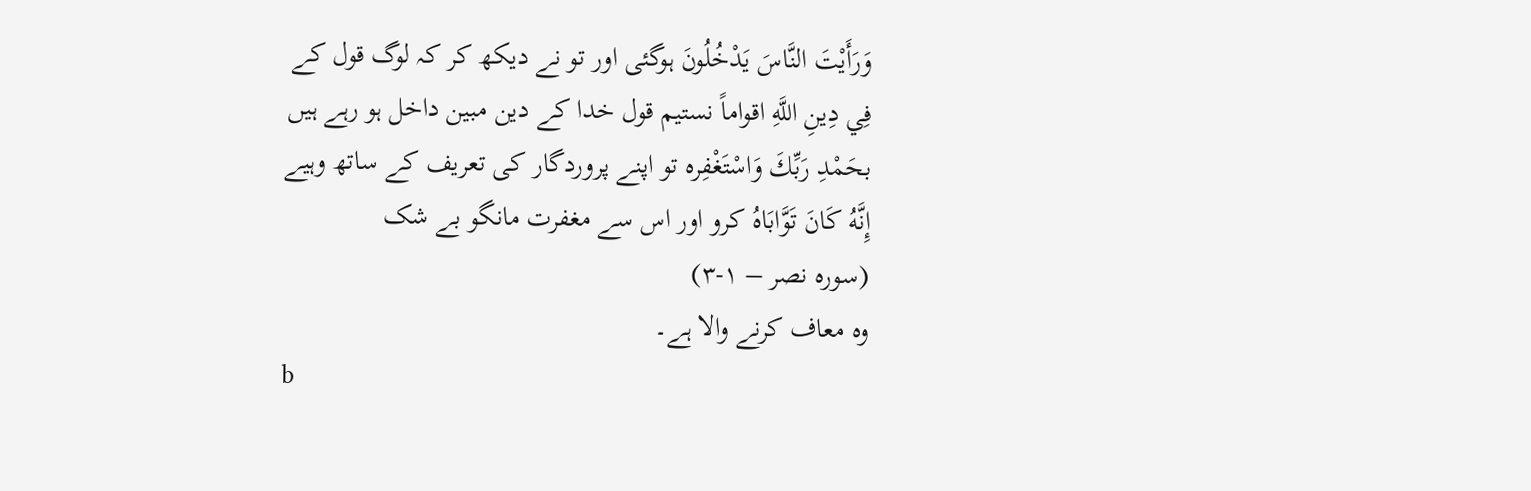وَرَأَيْتَ النَّاسَ يَدْخُلُونَ ہوگئی اور تو نے دیکھ کر کہ لوگ قول کے
فِي دِينِ اللَّهِ اقواماً نستیم قول خدا کے دین مبین داخل ہو رہے ہیں
بحَمْدِ رَبِّكَ وَاسْتَغْفِره تو اپنے پروردگار کی تعریف کے ساتھ وہیے
إِنَّهُ كَانَ تَوَّابَاهُ کرو اور اس سے مغفرت مانگو بے شک
(سوره نصر – ۱-۳)
وہ معاف کرنے والا ہے۔
b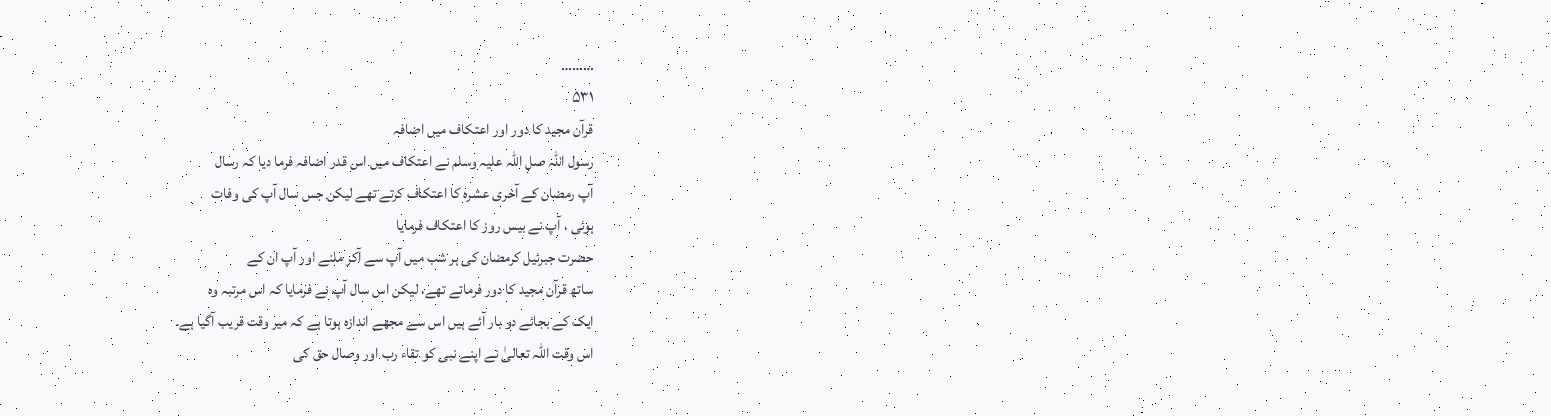………
۵۳۱
قرآن مجید کا دور اور اعتکاف میں اضافہ
رسول اللہ صل اللہ علیہ وسلم نے اعتکاف میں اس قدر اضافہ فرما دیا کہ رسال
آپ رمضان کے آخری عشرہ کا اعتکاف کرتے تھے لیکن جس سال آپ کی وفات
ہوئی ، آپ نے بیس روز کا اعتکاف فرمایا
حضرت جبرئیل کرمضان کی ہر شب میں آپ سے آکر ملنے اور آپ ان کے
ساتھ قرآن مجید کا دور فرماتے تھے، لیکن اس سال آپ نے فرمایا کہ اس مرتبہ وہ
ایک کے بجائے دو بار آئے ہیں اس سے مجھے اندازہ ہوتا ہے کہ میر وقت قریب آگیا ہے۔
اس وقت اللہ تعالیٰ نے اپنے نبی کو تقاء رب اور وصال حق کی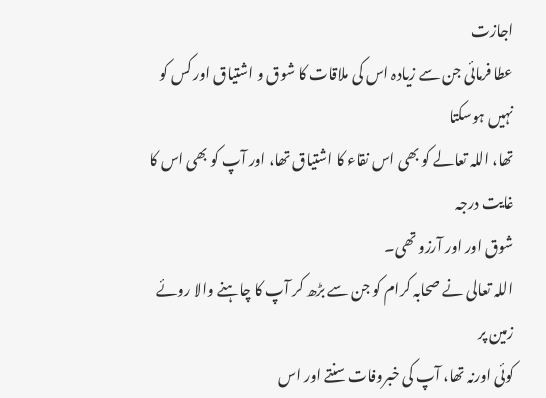اجازت
عطا فرمائی جن سے زیادہ اس کی ملاقات کا شوق و اشتیاق اور کس کو نہیں ہوسکتا
تھا، اللہ تعالے کو بھی اس نقاء کا اشتیاق تھا، اور آپ کو بھی اس کا غایت درجہ
شوق اور اور آرزو تھی۔
اللہ تعالی نے صحابہ کرام کو جن سے بڑھ کر آپ کا چاہنے والا روئے زمین پر
کوئی اورنہ تھا، آپ کی خبروفات سنتے اور اس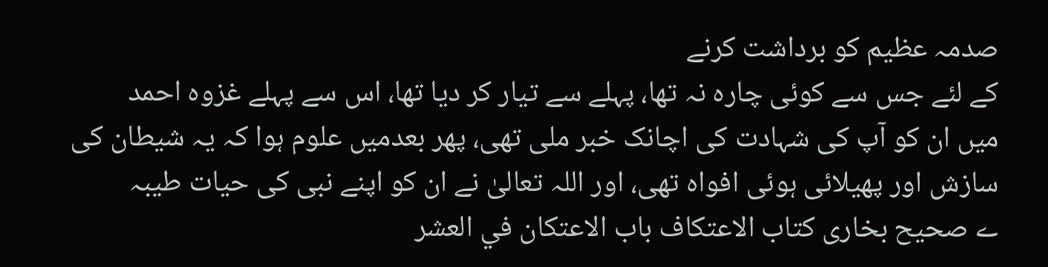صدمہ عظیم کو برداشت کرنے
کے لئے جس سے کوئی چارہ نہ تھا، پہلے سے تیار کر دیا تھا، اس سے پہلے غزوہ احمد
میں ان کو آپ کی شہادت کی اچانک خبر ملی تھی، پھر بعدمیں علوم ہوا کہ یہ شیطان کی
سازش اور پھیلائی ہوئی افواہ تھی، اور اللہ تعالیٰ نے ان کو اپنے نبی کی حیات طیبہ
ے صحیح بخاری کتاب الاعتکاف باب الاعتكان في العشر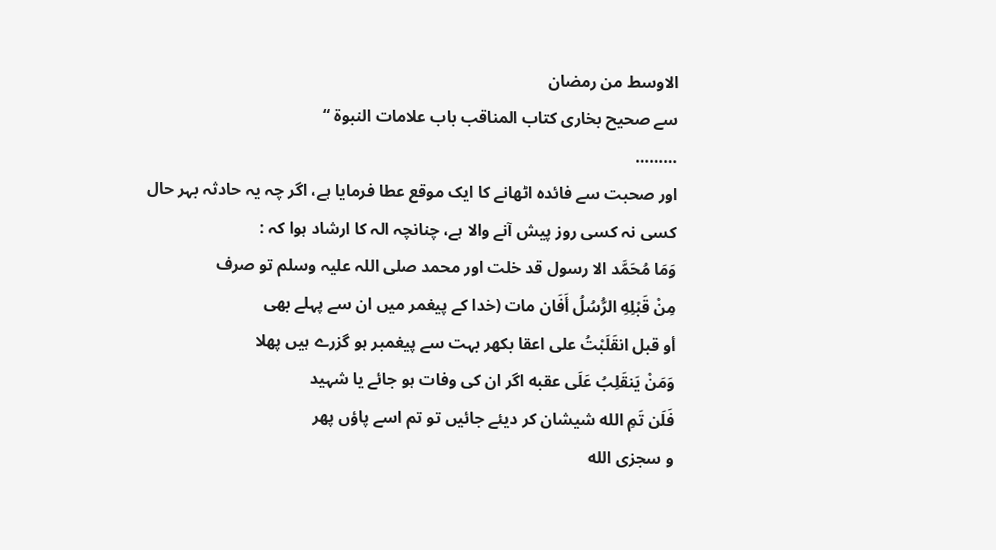الاوسط من رمضان
سے صحیح بخاری کتاب المناقب باب علامات النبوة “
………
اور صحبت سے فائدہ اٹھانے کا ایک موقع عطا فرمایا ہے، اگر چہ یہ حادثہ بہر حال
کسی نہ کسی روز پیش آنے والا ہے، چنانچہ الہ کا ارشاد ہوا کہ :
وَمَا مُحَمَّد الا رسول قد خلت اور محمد صلی اللہ علیہ وسلم تو صرف
مِنْ قَبْلِهِ الرُّسُلُ أَفَان مات (خدا کے پیغمر میں ان سے پہلے بھی
أو قبل انقَلَبْتُ على اعقا بکھر بہت سے پیغمبر ہو گزرے ہیں پھلا
وَمَنْ يَنقَلِبُ عَلَى عقبه اگر ان کی وفات ہو جائے یا شہید
فَلَن تَمِ الله شیشان کر دیئے جائیں تو تم اسے پاؤں پھر
و سجزى الله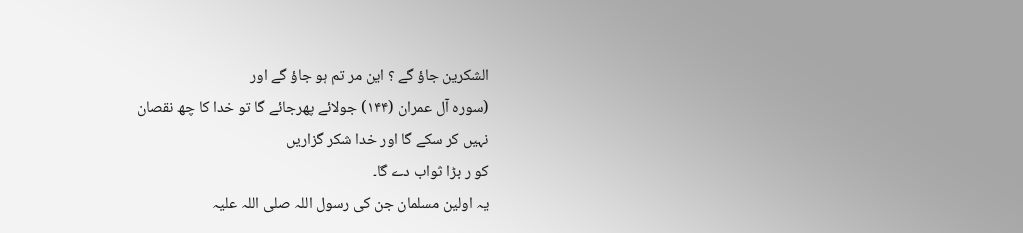الشکرین جاؤ گے ؟ این مر تم ہو جاؤ گے اور
(سورہ آل عمران (۱۴۴) جولائے پھرجائے گا تو خدا کا چھ نقصان
نہیں کر سکے گا اور خدا شکر گزاریں
کو ر بڑا ثواب دے گا۔
یہ اولین مسلمان جن کی رسول اللہ صلی اللہ علیہ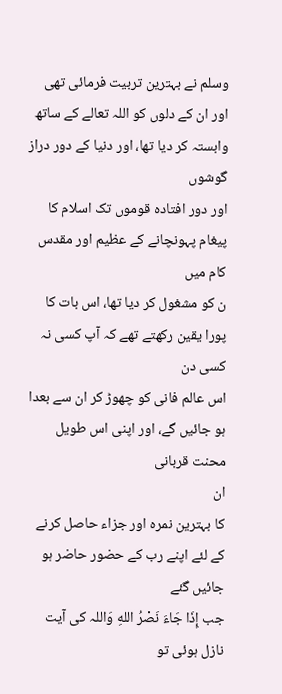وسلم نے بہترین تربیت فرمائی تھی
اور ان کے دلوں کو اللہ تعالے کے ساتھ وابستہ کر دیا تھا، اور دنیا کے دور دراز گوشوں
اور دور افتادہ قوموں تک اسلام کا پیغام پہونچانے کے عظیم اور مقدس کام میں
ن کو مشغول کر دیا تھا، اس بات کا پورا یقین رکھتے تھے کہ آپ کسی نہ کسی دن
اس عالم فانی کو چھوڑ کر ان سے بعدا ہو جائیں گے، اور اپنی اس طویل محنت قربانی
ان
کا بہترین نمرہ اور جزاء حاصل کرنے کے لئے اپنے رب کے حضور حاضر ہو جائیں گئے
جب إِذَا جَاءَ نَصْرُ اللهِ وَاللہ کی آیت نازل ہوئی تو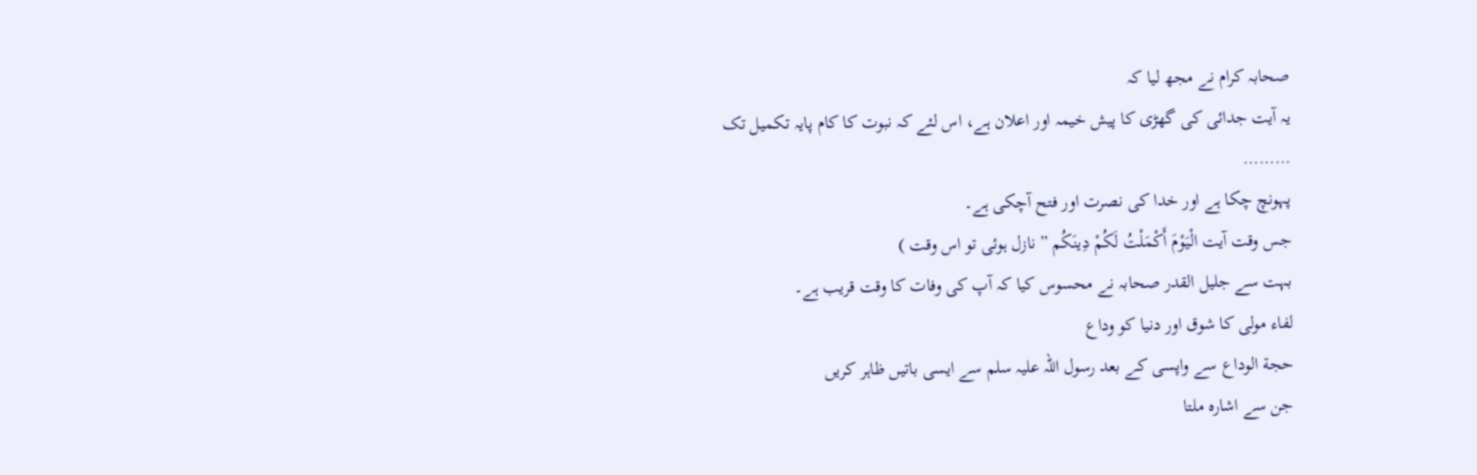صحابہ کرام نے مجھ لیا کہ
یہ آیت جدائی کی گھڑی کا پیش خیمہ اور اعلان ہے، اس لئے کہ نبوت کا کام پایہ تکمیل تک
………
پہونچ چکا ہے اور خدا کی نصرت اور فتح آچکی ہے۔
جس وقت آیت الْيَوْمَ أَكْمَلْتُ لَكُمْ دِينَكُم ” نازل ہوئی تو اس وقت )
بہت سے جلیل القدر صحابہ نے محسوس کیا کہ آپ کی وفات کا وقت قریب ہے۔
لفاء مولی کا شوق اور دنیا کو وداع
حجة الوداع سے واپسی کے بعد رسول اللہ علیہ سلم سے ایسی باتیں ظاہر کریں
جن سے اشارہ ملتا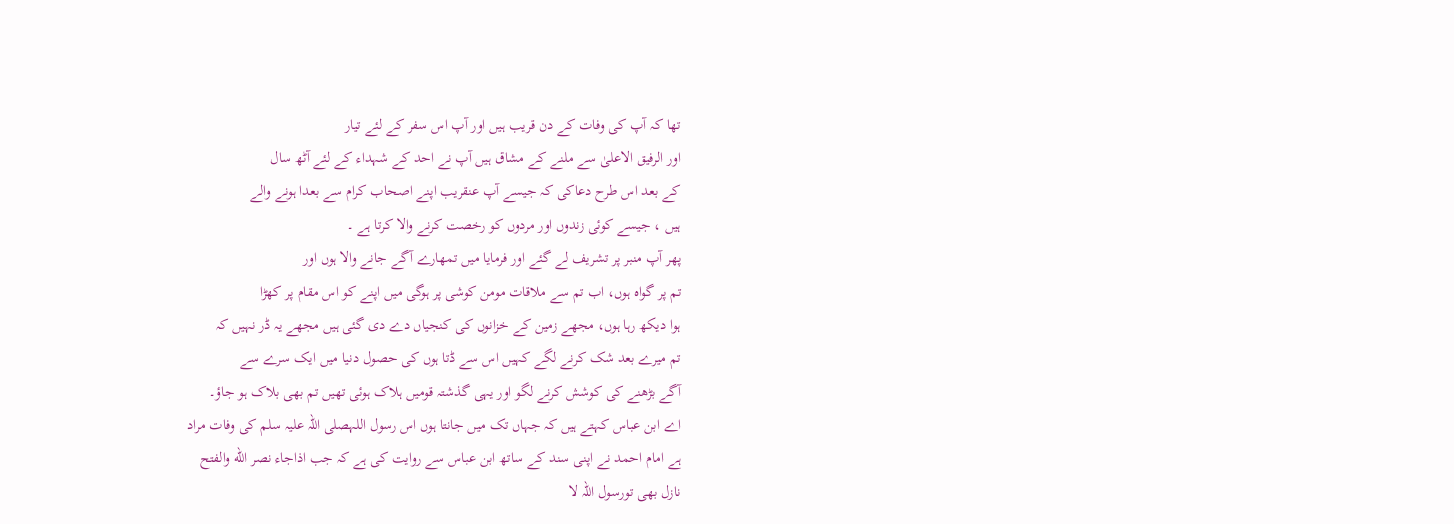تھا کہ آپ کی وفات کے دن قریب ہیں اور آپ اس سفر کے لئے تیار
اور الرفیق الاعلیٰ سے ملنے کے مشاق ہیں آپ نے احد کے شہداء کے لئے آٹھ سال
کے بعد اس طرح دعاکی کہ جیسے آپ عنقریب اپنے اصحاب کرام سے بعدا ہونے والے
ہیں ، جیسے کوئی زندوں اور مردوں کو رخصت کرنے والا کرتا ہے ۔
پھر آپ منبر پر تشریف لے گئے اور فرمایا میں تمھارے آگے جانے والا ہوں اور
تم پر گواہ ہوں، اب تم سے ملاقات مومن کوشی پر ہوگی میں اپنے کو اس مقام پر کھڑا
ہوا دیکھ رہا ہوں، مجھے زمین کے خزانوں کی کنجیاں دے دی گئی ہیں مجھے یہ ڈر نہیں کہ
تم میرے بعد شک کرنے لگے کہیں اس سے ڈتا ہوں کی حصول دنیا میں ایک سرے سے
آگے بڑھنے کی کوشش کرنے لگو اور یہی گذشتہ قومیں ہلاک ہوئی تھیں تم بھی بلاک ہو جاؤ۔
اے ابن عباس کہتے ہیں کہ جہاں تک میں جانتا ہوں اس رسول اللہصلی اللہ علیہ سلم کی وفات مراد
ہے امام احمد نے اپنی سند کے ساتھ ابن عباس سے روایت کی ہے کہ جب اذاجاء نصر الله والفتح
نازل بھی تورسول اللہ لا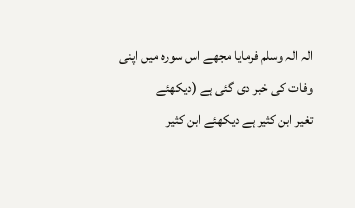الہ الہ وسلم فرمایا مجھے اس سورہ میں اپنی وفات کی خبر دی گئی ہے (دیکھئے
تغیر ابن کثیر ہے دیکھئے ابن کثیر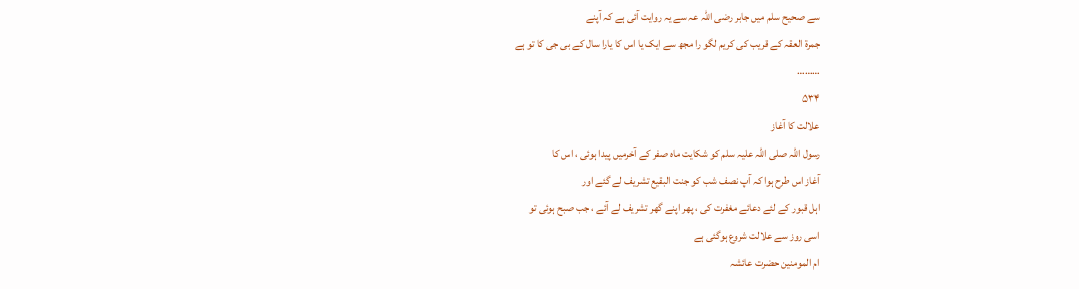سے صحیح سلم میں جابر رضی اللہ عہ سے یہ روایت آئی ہے کہ آپنے
جمرة العقہ کے قریب کی کریم لگو را مجھ سے ایک یا اس کا یارا سال کے بی جی کا تو ہے
………
۵۳۴
علالت کا آغاز
رسول اللہ صلی اللہ علیہ سلم کو شکایت ماہ صفر کے آخرمیں پیدا ہوئی ، اس کا
آغاز اس طرح ہوا کہ آپ نصف شب کو جنت البقیع تشریف لے گئے اور
اہل قبور کے لئے دعائے مغفرت کی ، پھر اپنے گھر تشریف لے آئے ، جب صبح ہوئی تو
اسی روز سے علالت شروع ہوگئی ہے
ام المومنین حضرت عائشہ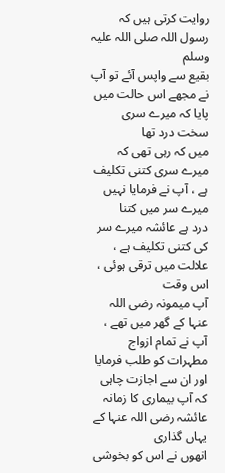روایت کرتی ہیں کہ رسول اللہ صلی اللہ علیہ وسلم
بقیع سے واپس آئے تو آپ نے مجھے اس حالت میں پایا کہ میرے سری سخت درد تھا
میں کہ رہی تھی کہ میرے سری کتنی تکلیف ہے ، آپ نے فرمایا نہیں میرے سر میں کتنا
درد ہے عائشہ میرے سر کی کتنی تکلیف ہے ، علالت میں ترقی ہوئی ، اس وقت
آپ میمونہ رضی اللہ عنہا کے گھر میں تھے ، آپ نے تمام ازواج مطہرات کو طلب فرمایا
اور ان سے اجازت چاہی کہ آپ بیماری کا زمانہ عائشہ رضی اللہ عنہا کے یہاں گذاری
انھوں نے اس کو بخوشی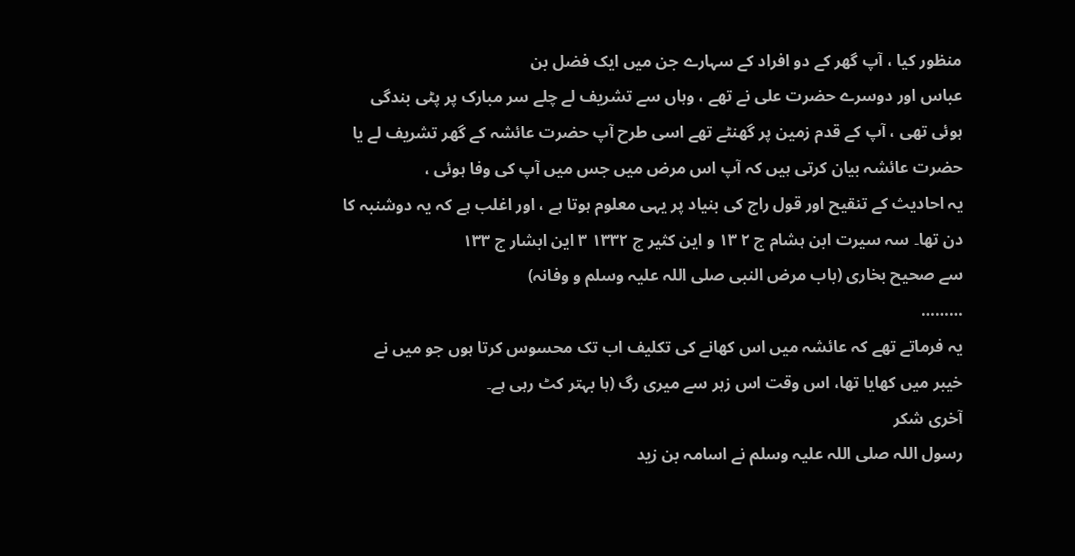منظور کیا ، آپ گھر کے دو افراد کے سہارے جن میں ایک فضل بن
عباس اور دوسرے حضرت علی نے تھے ، وہاں سے تشریف لے چلے سر مبارک پر پٹی بندگی
ہوئی تھی ، آپ کے قدم زمین پر گھنٹے تھے اسی طرح آپ حضرت عائشہ کے گھر تشریف لے یا
حضرت عائشہ بیان کرتی ہیں کہ آپ اس مرض میں جس میں آپ کی وفا ہوئی ،
یہ احادیث کے تنقیح اور قول راج کی بنیاد پر یہی معلوم ہوتا ہے ، اور اغلب ہے کہ یہ دوشنبہ کا
دن تھا۔ سہ سیرت ابن ہشام ج ۲ ۱۳ و این کثیر ج ۱۳۳۲ ۳ این ابشار ج ۱۳۳
سے صحیح بخاری (باب مرض النبی صلی اللہ علیہ وسلم و وفانہ)
………
یہ فرماتے تھے کہ عائشہ میں اس کھانے کی تکلیف اب تک محسوس کرتا ہوں جو میں نے
خیبر میں کھایا تھا، اس وقت اس زہر سے میری رگ (ہا بہتر کٹ رہی ہے۔
آخری شکر
رسول اللہ صلی اللہ علیہ وسلم نے اسامہ بن زید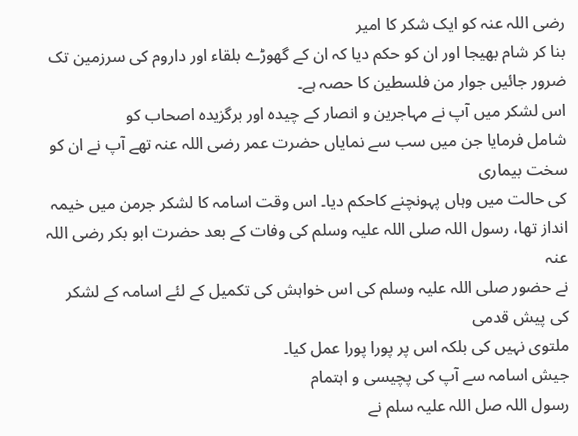رضی اللہ عنہ کو ایک شکر کا امیر
بنا کر شام بھیجا اور ان کو حکم دیا کہ ان کے گھوڑے بلقاء اور داروم کی سرزمین تک
ضرور جائیں جوار من فلسطین کا حصہ ہے۔
اس لشکر میں آپ نے مہاجرین و انصار کے چیدہ اور برگزیدہ اصحاب کو
شامل فرمایا جن میں سب سے نمایاں حضرت عمر رضی اللہ عنہ تھے آپ نے ان کو سخت بیماری
کی حالت میں وہاں پہونچنے کاحکم دیا۔ اس وقت اسامہ کا لشکر جرمن میں خیمہ
انداز تھا، رسول اللہ صلی اللہ علیہ وسلم کی وفات کے بعد حضرت ابو بکر رضی اللہ عنہ
نے حضور صلی اللہ علیہ وسلم کی اس خواہش کی تکمیل کے لئے اسامہ کے لشکر کی پیش قدمی
ملتوی نہیں کی بلکہ اس پر پورا پورا عمل کیا۔
جیش اسامہ سے آپ کی پچیسی و اہتمام
رسول اللہ صل اللہ علیہ سلم نے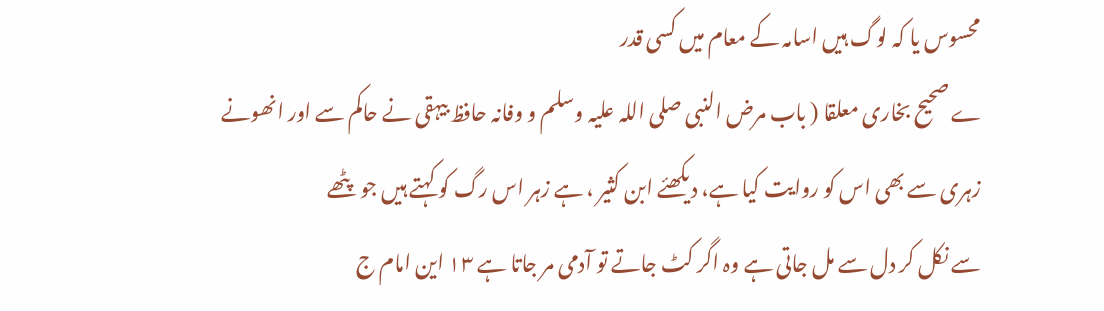محسوس یا کہ لوگ ہیں اسامہ کے معام میں کسی قدر
ے صحیح بخاری معلقا ( باب مرض النبی صلی اللہ علیہ وسلم و وفانہ حافظ بیہقی نے حاکم سے اور انھونے
زہری سے بھی اس کو روایت کیا ہے، دیکھئے ابن کثیر ، ہے زہر اس رگ کو کہتے ہیں جو پٹھے
سے نکل کر دل سے مل جاتی ہے وہ اگر کٹ جاتے تو آدمی مر جاتا ہے ۱۳ این امام ج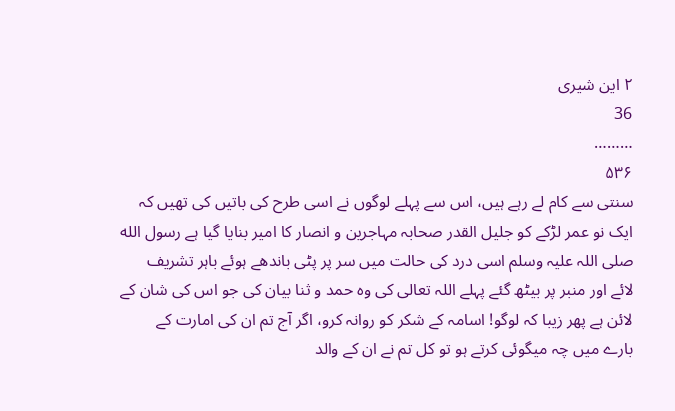۲ این شیری
36
………
۵۳۶
سنتی سے کام لے رہے ہیں، اس سے پہلے لوگوں نے اسی طرح کی باتیں کی تھیں کہ
ایک نو عمر لڑکے کو جلیل القدر صحابہ مہاجرین و انصار کا امیر بنایا گیا ہے رسول الله
صلی اللہ علیہ وسلم اسی درد کی حالت میں سر پر پٹی باندھے ہوئے باہر تشریف
لائے اور منبر پر بیٹھ گئے پہلے اللہ تعالی کی وہ حمد و ثنا بیان کی جو اس کی شان کے
لائن ہے پھر زیبا کہ لوگو! اسامہ کے شکر کو روانہ کرو، اگر آج تم ان کی امارت کے
بارے میں چہ میگوئی کرتے ہو تو کل تم نے ان کے والد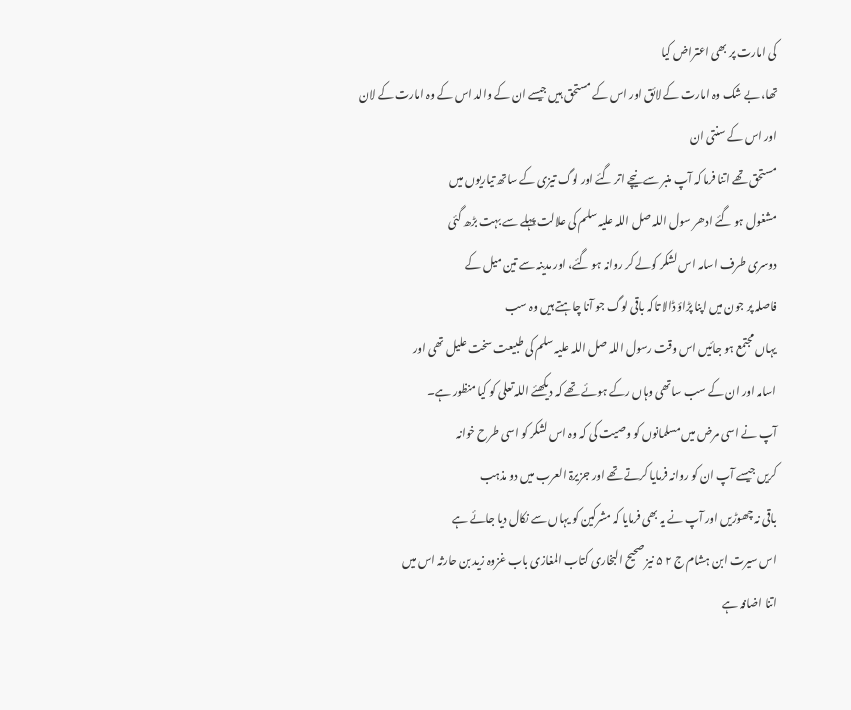کی امارت پر بھی اعتراض کیا
تھا، بے شک وہ امارت کے لائق اور اس کے مستحق ہیں جیسے ان کے والد اس کے وہ امارت کے لان اور اس کے سنتی ان
مستحق تھے اتنا فرما کہ آپ منبر سے نیچے اتر گئے اور لوگ تیزی کے ساتھ تیاریوں میں
مشغول ہو گئے ادھر سول اللہ صل اللہ علیہ سلم کی علالت پہلے سے بہت بڑھ گئی
دوسری طرف اسامہ اس لشکر کولے کر روانہ ہو گئے، اور مدینہ سے تین میل کے
فاصلہ پر جون میں اپنا پڑاؤ ڈالا تاکہ باقی لوگ جو آنا چاہتے ہیں وہ سب
یہاں مجتمع ہو جائیں اس وقت رسول اللہ صل اللہ علیہ سلم کی طبیعت سخت علیل تھی اور
اسامہ اور ان کے سب ساتھی وہاں رکے ہوئے تھے کہ دیکھئے اللہ تعلی کو کیا منظور ہے۔
آپ نے اسی مرض میں مسلمانوں کو وصیت کی کہ وہ اس لشکر کو اسی طرح خوانہ
کریں جیسے آپ ان کو روانہ فرمایا کرتے تھے اور جزیرۃ العرب میں دو مذہب
باقی نہ چھوڑیں اور آپ نے یہ بھی فرمایا کہ مشرکین کو یہاں سے نکال دیا جائے ہے
اس سیرت ابن ہشام ج ۲ ۵ نیز صحیح البخاری کتاب المغازی باب غزوہ زید بن حارثہ اس میں
اتنا اضافہ ہے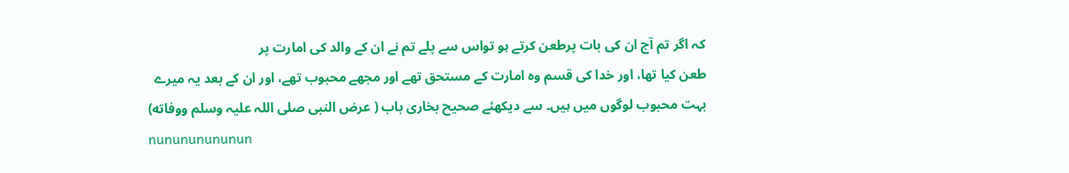کہ اگر تم آج ان کی بات پرطعن کرتے ہو تواس سے پلے تم نے ان کے والد کی امارت پر
طعن کیا تھا، اور خدا کی قسم وہ امارت کے مستحق تھے اور مجھے محبوب تھے، اور ان کے بعد یہ میرے
بہت محبوب لوگوں میں ہیں۔ سے دیکھئے صحیح بخاری باب ( عرض النبی صلی اللہ علیہ وسلم ووفاته)
nunununununun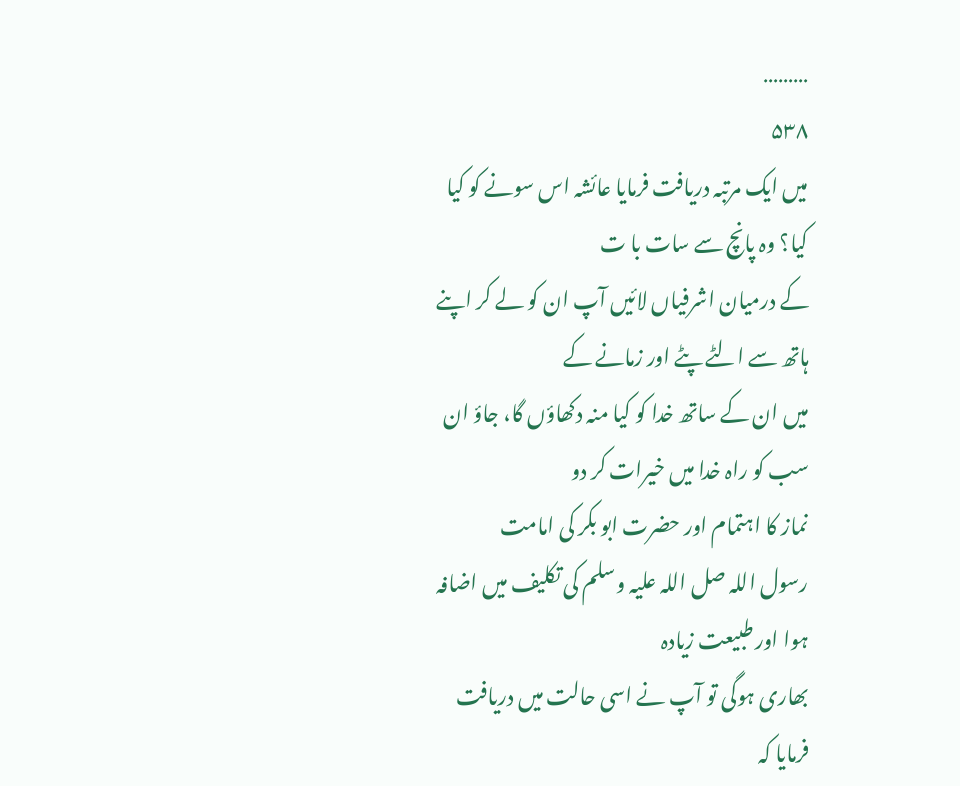………
۵۳۸
میں ایک مرتبہ دریافت فرمایا عائشہ اس سونے کو کیا کیا؟ وہ پانچ سے سات با ت
کے درمیان اشرفیاں لائیں آپ ان کو لے کر اپنے ہاتھ سے الٹے پٹے اور زمانے کے
میں ان کے ساتھ خدا کو کیا منہ دکھاؤں گا، جاؤ ان سب کو راہ خدا میں خیرات کر دو
نماز کا اہتمام اور حضرت ابو بکر کی امامت
رسول اللہ صل اللہ علیہ وسلم کی تکلیف میں اضافہ ہوا اور طبیعت زیادہ
بھاری ہوگی تو آپ نے اسی حالت میں دریافت فرمایا کہ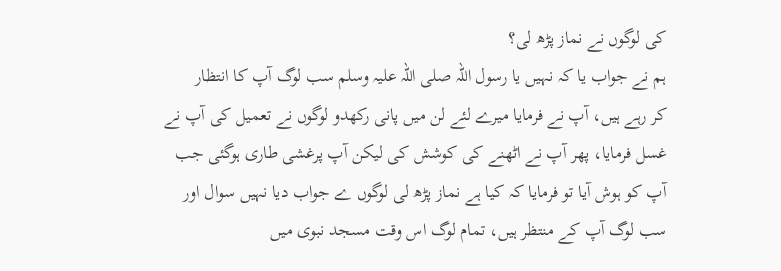کی لوگوں نے نماز پڑھ لی؟
ہم نے جواب یا کہ نہیں یا رسول اللہ صلی اللہ علیہ وسلم سب لوگ آپ کا انتظار
کر رہے ہیں، آپ نے فرمایا میرے لئے لن میں پانی رکھدو لوگوں نے تعمیل کی آپ نے
غسل فرمایا، پھر آپ نے اٹھنے کی کوشش کی لیکن آپ پرغشی طاری ہوگئی جب
آپ کو ہوش آیا تو فرمایا کہ کیا ہے نماز پڑھ لی لوگوں ے جواب دیا نہیں سوال اور
سب لوگ آپ کے منتظر ہیں، تمام لوگ اس وقت مسجد نبوی میں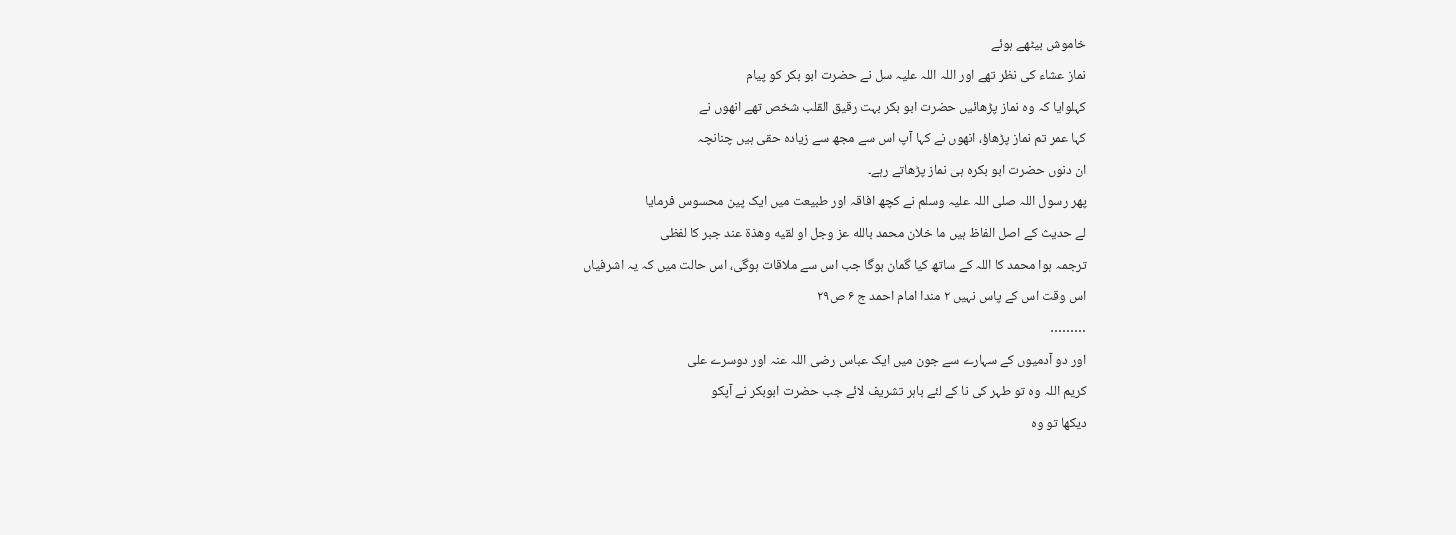خاموش بیٹھے ہوئے
نماز عشاء کی نظر تھے اور اللہ اللہ علیہ سل نے حضرت ابو بکر کو پیام
کہلوایا کہ وہ نماز پڑھائیں حضرت ابو بکر بہت رقیق القلب شخص تھے انھوں نے
کہا عمر تم نماز پڑھاؤ، انھوں نے کہا آپ اس سے مجھ سے زیادہ حقی ہیں چنانچہ
ان دنوں حضرت ابو بکرہ ہی نماز پڑھاتے رہے۔
پھر رسول اللہ صلی اللہ علیہ وسلم نے کچھ افاقہ اور طبیعت میں ایک پین محسوس فرمایا
لے حدیث کے اصل الفاظ ہیں ما خلان محمد بالله عز وجل او لقيه وهذة عند جبر کا لفظی
ترجمہ ہوا محمد کا اللہ کے ساتھ کیا گمان ہوگا جب اس سے ملاقات ہوگی، اس حالت میں کہ یہ اشرفیاں
اس وقت اس کے پاس نہیں ۲ مندا امام احمد ج ۶ ص۲۹
………
اور دو آدمیوں کے سہارے سے جون میں ایک عباس رضی اللہ عنہ اور دوسرے علی
کریم اللہ وہ تو طہر کی نا کے لئے باہر تشریف لائے جب حضرت ابوبکر نے آپکو
دیکھا تو وہ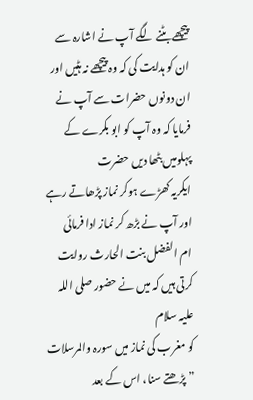پیچھے بٹنے لگے آپ نے اشارہ سے ان کو ہدایت کی کہ وہ پیچھے نہ ہٹیں اور
ان دونوں حضرات سے آپ نے فرمایا کہ وہ آپ کو ابو بکرے کے پہلومیں بٹھا دیں حضرت
ایکریہ کھڑے ہوکر نماز پڑھاتے رہے اور آپ نے بڑھ کر نماز ادا فرمائی
ام الفضل بنت الحارث روایت کرتی ہیں کہ میں نے حضور صلی اللہ علیہ سلام
کو مغرب کی نماز میں سورہ والمرسلات ” پڑھتے سنا، اس کے بعد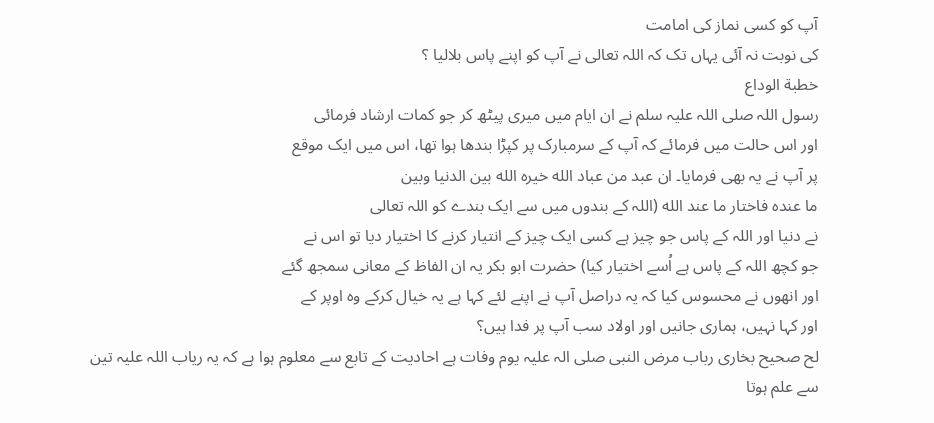آپ کو کسی نماز کی امامت
کی نوبت نہ آئی یہاں تک کہ اللہ تعالی نے آپ کو اپنے پاس بلالیا ؟
خطبة الوداع
رسول اللہ صلی اللہ علیہ سلم نے ان ایام میں میری پیٹھ کر جو کمات ارشاد فرمائی
اور اس حالت میں فرمائے کہ آپ کے سرمبارک پر کپڑا بندھا ہوا تھا، اس میں ایک موقع
پر آپ نے یہ بھی فرمایا۔ ان عبد من عباد الله خيره الله بين الدنيا وبين
ما عنده فاختار ما عند الله (اللہ کے بندوں میں سے ایک بندے کو اللہ تعالی
نے دنیا اور اللہ کے پاس جو چیز ہے کسی ایک چیز کے انتیار کرنے کا اختیار دیا تو اس نے
جو کچھ اللہ کے پاس ہے اُسے اختیار کیا) حضرت ابو بکر یہ ان الفاظ کے معانی سمجھ گئے
اور انھوں نے محسوس کیا کہ یہ دراصل آپ نے اپنے لئے کہا ہے یہ خیال کرکے وہ اوپر کے
اور کہا نہیں، ہماری جانیں اور اولاد سب آپ پر فدا ہیں؟
لح صحیح بخاری رباب مرض النبی صلی الہ علیہ یوم وفات ہے احادیت کے تابع سے معلوم ہوا ہے کہ یہ ریاب اللہ علیہ تین سے علم ہوتا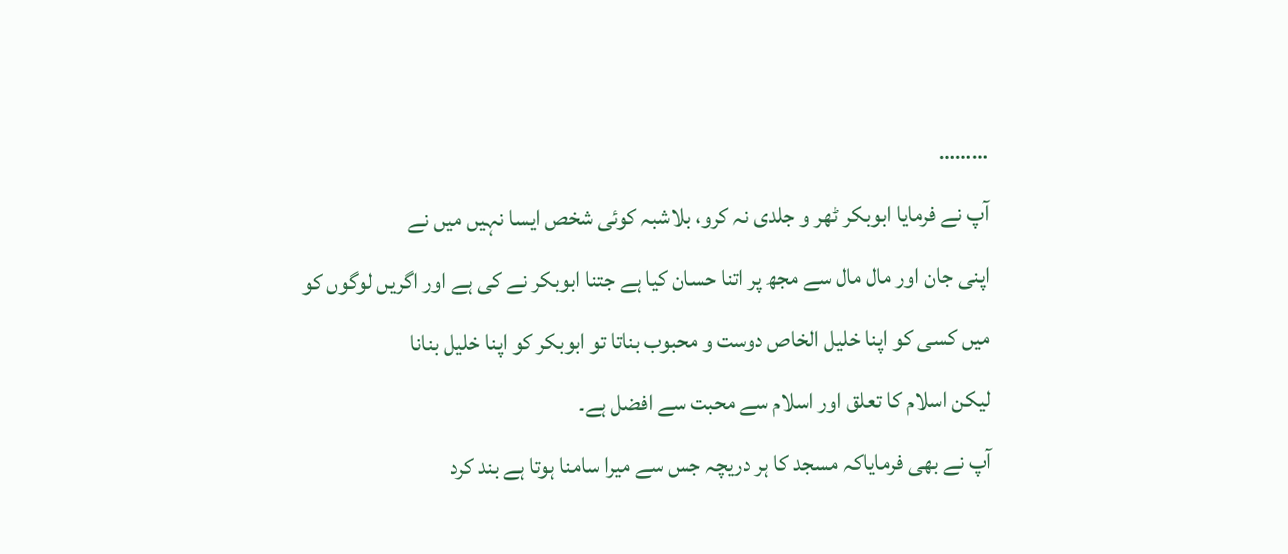………
آپ نے فرمایا ابوبکر ٹھر و جلدی نہ کرو، بلاشبہ کوئی شخص ایسا نہیں میں نے
اپنی جان اور مال مال سے مجھ پر اتنا حسان کیا ہے جتنا ابوبکر نے کی ہے اور اگریں لوگوں کو
میں کسی کو اپنا خلیل الخاص دوست و محبوب بناتا تو ابوبکر کو اپنا خلیل بنانا
لیکن اسلام کا تعلق اور اسلام سے محبت سے افضل ہے۔
آپ نے بھی فرمایاکہ مسجد کا ہر دریچہ جس سے میرا سامنا ہوتا ہے بند کرد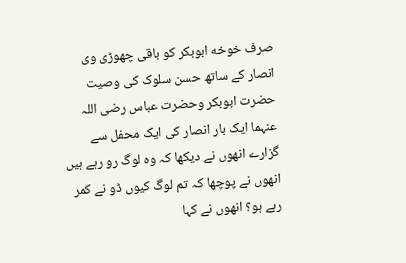صرف خوخه ابوبکر کو باقی چھوڑی وی
انصار کے ساتھ حسن سلوک کی وصیت
حضرت ابوبکر وحضرت عباس رضی اللہ عنہما ایک بار انصار کی ایک محفل سے
گزارے انھوں نے دیکھا کہ وہ لوگ رو رہے ہیں انھوں نے پوچھا کہ تم لوگ کیوں ڈو نے کمر
رہے ہو؟ انھوں نے کہا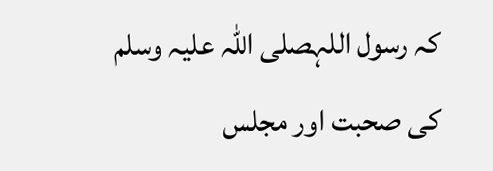کہ رسول اللہصلی اللہ علیہ وسلم کی صحبت اور مجلس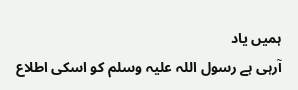ہمیں یاد
آرہی ہے رسول اللہ علیہ وسلم کو اسکی اطلاع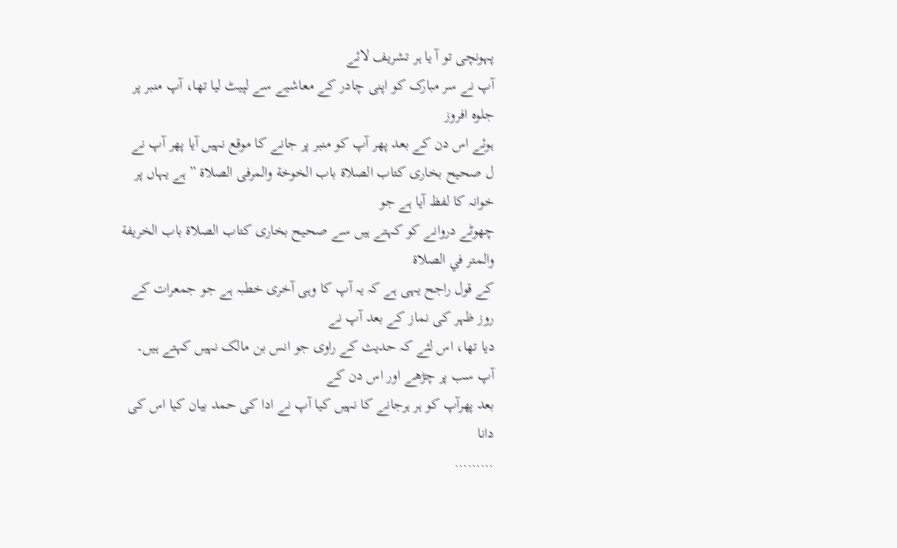پہونچی تو آ یا ہر تشریف لائے
آپ نے سر مبارک کو اپنی چادر کے معاشیے سے لپیٹ لیا تھا، آپ منبر پر جلوہ افروز
ہوئے اس دن کے بعد پھر آپ کو منبر پر جانے کا موقع نہیں آیا پھر آپ نے
ل صحیح بخاری کتاب الصلاة باب الخوخة والمرفی الصلاة ” ہے یہاں پر خوانہ کا لفظ آیا ہے جو
چھوٹے دروانے کو کہتے ہیں سے صحیح بخارى كتاب الصلاة باب الخريفة والمتر في الصلاة
کے قول راجح یہی ہے کہ یہ آپ کا وہی آخری خطبہ ہے جو جمعرات کے روز ظہر کی نماز کے بعد آپ نے
دیا تھا، اس لئے کہ حدیث کے راوی جو انس بن مالک نہیں کہتے ہیں۔ آپ سب پر چڑھے اور اس دن کے
بعد پھرآپ کو ہر ہرجانے کا نہیں کیا آپ نے ادا کی حمد بیان کیا اس کی دانا
………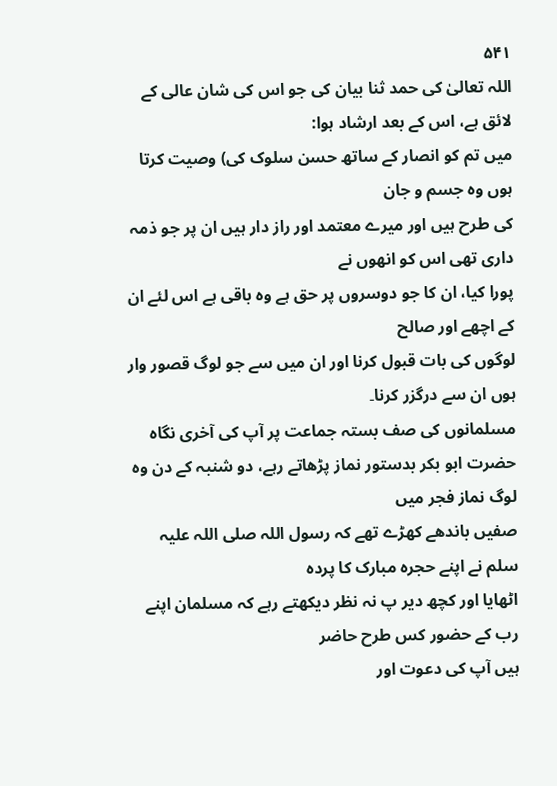۵۴۱
اللہ تعالیٰ کی حمد ثنا بیان کی جو اس کی شان عالی کے لائق ہے، اس کے بعد ارشاد ہوا:
میں تم کو انصار کے ساتھ حسن سلوک کی) وصیت کرتا ہوں وہ جسم و جان
کی طرح ہیں اور میرے معتمد اور راز دار ہیں ان پر جو ذمہ داری تھی اس کو انھوں نے
پورا کیا، ان کا جو دوسروں پر حق ہے وہ باقی ہے اس لئے ان کے اچھے اور صالح
لوگوں کی بات قبول کرنا اور ان میں سے جو لوگ قصور وار ہوں ان سے درگزر کرنا۔
مسلمانوں کی صف بستہ جماعت پر آپ کی آخری نگاہ
حضرت ابو بکر بدستور نماز پڑھاتے رہے، دو شنبہ کے دن وہ لوگ نماز فجر میں
صفیں باندھے کھڑے تھے کہ رسول اللہ صلی اللہ علیہ سلم نے اپنے حجرہ مبارک کا پردہ
اٹھایا اور کچھ دیر پ نہ نظر دیکھتے رہے کہ مسلمان اپنے رب کے حضور کس طرح حاضر
ہیں آپ کی دعوت اور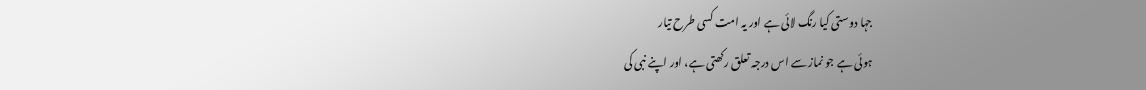جہا دوستی کیا رنگ لائی ہے اور یہ امت کسی طرح تیار
ہوئی ہے جو نماز سے اس درجہ تعلق رکھتی ہے، اور اپنے نبی کی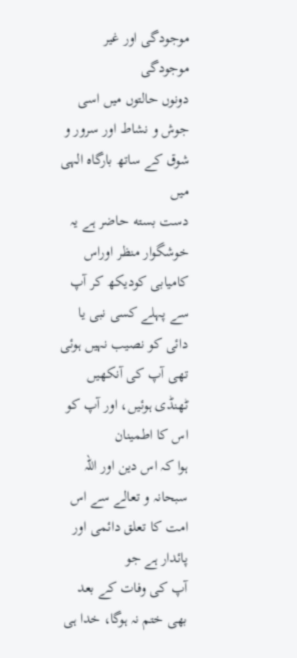موجودگی اور غیر موجودگی
دونوں حالتوں میں اسی جوش و نشاط اور سرور و شوق کے ساتھ بارگاہ الہی میں
دست بسته حاضر ہے یہ خوشگوار منظر اوراس کامیابی کودیکھ کر آپ سے پہلے کسی نبی یا
دائی کو نصیب نہیں ہوئی تھی آپ کی آنکھیں ٹھنڈی ہوئیں، اور آپ کو اس کا اطمینان
ہوا کہ اس دین اور اللہ سبحانہ و تعالے سے اس امت کا تعلق دائمی اور پائدار ہے جو
آپ کی وفات کے بعد بھی ختم نہ ہوگا، خدا ہی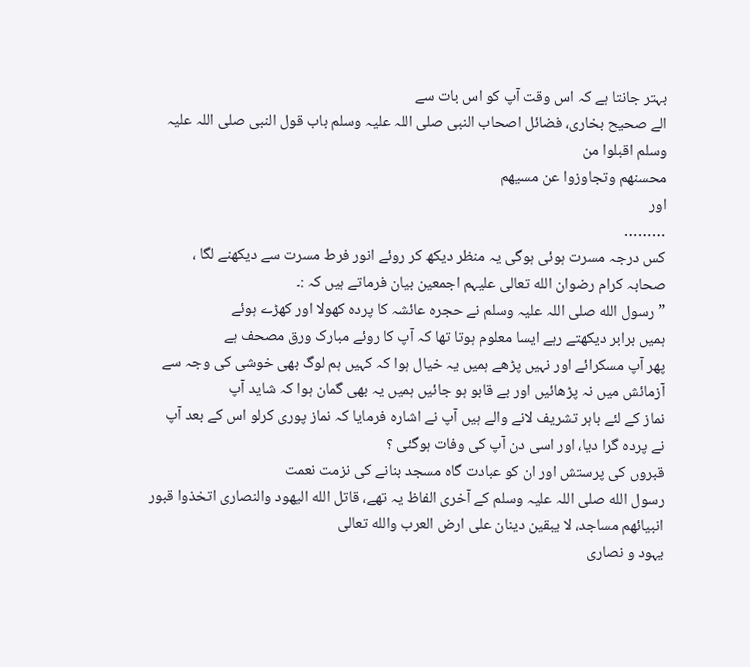بہتر جانتا ہے کہ اس وقت آپ کو اس بات سے
الے صحیح بخاری، فضائل اصحاب النبی صلی اللہ علیہ وسلم باب قول النبی صلی اللہ علیہ وسلم اقبلوا من
محسنهم وتجاوزوا عن مسيهم
اور
………
کس درجہ مسرت ہوئی ہوگی یہ منظر دیکھ کر روئے انور فرط مسرت سے دیکھنے لگا ،
صحابہ کرام رضوان الله تعالى علیہم اجمعین بیان فرماتے ہیں کہ :۔
” رسول الله صلی اللہ علیہ وسلم نے حجرہ عائشہ کا پردہ کھولا اور کھڑے ہوئے
ہمیں برابر دیکھتے رہے ایسا معلوم ہوتا تھا کہ آپ کا روئے مبارک ورق مصحف ہے
پھر آپ مسکرائے اور نہیں پڑھے ہمیں یہ خیال ہوا کہ کہیں ہم لوگ بھی خوشی کی وجہ سے
آزمائش میں نہ پڑھائیں اور بے قابو ہو جائیں ہمیں یہ بھی گمان ہوا کہ شاید آپ
نماز کے لئے باہر تشریف لانے والے ہیں آپ نے اشارہ فرمایا کہ نماز پوری کرلو اس کے بعد آپ نے پردہ گرا دیا، اور اسی دن آپ کی وفات ہوگئی ؟
قبروں کی پرستش اور ان کو عبادت گاہ مسجد بنانے کی نزمت نعمت
رسول الله صلی اللہ علیہ وسلم کے آخری الفاظ یہ تھے، قاتل الله اليهود والنصاری اتخذوا قبور انبيائهم مساجد، لا يبقين دينان على ارض العرب والله تعالى
یہود و نصاری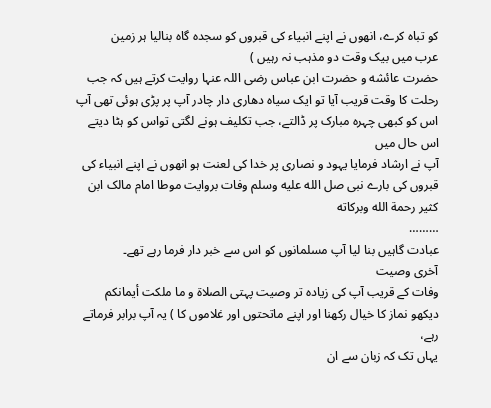کو تباہ کرے، انھوں نے اپنے انبیاء کی قبروں کو سجدہ گاہ بنالیا ہر زمین
عرب میں بیک وقت دو مذہب نہ رہیں )
حضرت عائشه و حضرت ابن عباس رضی اللہ عنہا روایت کرتے ہیں کہ جب رحلت کا وقت قریب آیا تو ایک سیاہ دھاری دار چادر آپ پر پڑی ہوئی تھی آپ اس کو کبھی چہرہ مبارک پر ڈالتے، جب تکلیف ہونے لگتی تواس کو ہٹا دیتے اس حال میں
آپ نے ارشاد فرمایا یہود و نصاری پر خدا کی لعنت ہو انھوں نے اپنے انبیاء کی قبروں کی بارے نبی صل الله علیه وسلم وفات بروایت موطا امام مالک ابن کثیر رحمة الله وبركاته
………
عبادت گاہیں بنا لیا آپ مسلمانوں کو اس سے خبر دار فرما رہے تھے۔
آخری وصیت
وفات کے قریب آپ کی زیادہ تر وصیت پہتی الصلاة و ما ملکت أيمانكم
دیکھو نماز کا خیال رکھنا اور اپنے ماتحتوں اور غلاموں کا ) یہ آپ برابر فرماتے رہے،
یہاں تک کہ زبان سے ان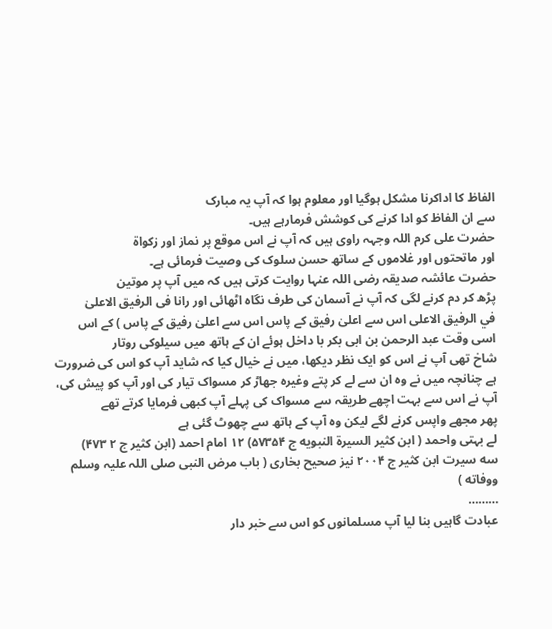الفاظ کا اداکرنا مشکل ہوگیا اور معلوم ہوا کہ آپ یہ مبارک
سے ان الفاظ کو ادا کرنے کی کوشش فرمارہے ہیں۔
حضرت علی کرم اللہ وجہہ راوی ہیں کہ آپ نے اس موقع پر نماز اور زکواۃ
اور ماتحتوں اور غلاموں کے ساتھ حسن سلوک کی وصیت فرمائی ہے۔
حضرت عائشہ صدیقہ رضی اللہ عنہا روایت کرتی ہیں کہ میں آپ پر موتین
پڑھ کر دم کرنے لگی کہ آپ نے آسمان کی طرف نگاہ اٹھائی اور رانا فی الرفيق الاعلیٰ
في الرفيق الاعلى اس سے اعلیٰ رفیق کے پاس اس سے اعلیٰ رفیق کے پاس ) کے اس
اسی وقت عبد الرحمن بن ابی بکر با داخل ہوئے ان کے ہاتھ میں سیلوکی روتار
شاخ تھی آپ نے اس کو ایک نظر دیکھا، میں نے خیال کیا کہ شاید آپ کو اس کی ضرورت
ہے چنانچہ میں نے وہ ان سے لے کر پتے وغیرہ جھاڑ کر مسواک تیار کی اور آپ کو پیش کی،
آپ نے اس سے بہت اچھے طریقہ سے مسواک کی پہلے آپ کبھی فرمایا کرتے تھے
پھر مجھے واپس کرنے لگے لیکن وہ آپ کے ہاتھ سے چھوٹ گئی ہے
لے بہتی واحمد ( ابن كثير السيرة النبويه ج ۵۷۳۵۴) ۱۲ امام احمد (ابن کثیر ج ۲ ۴۷۳)
سه سیرت ابن کثیر ج ۲۰۰۴ نیز صحیح بخاری ( باب مرض النبی صلی اللہ علیہ وسلم ووفاته )
………
عبادت گاہیں بنا لیا آپ مسلمانوں کو اس سے خبر دار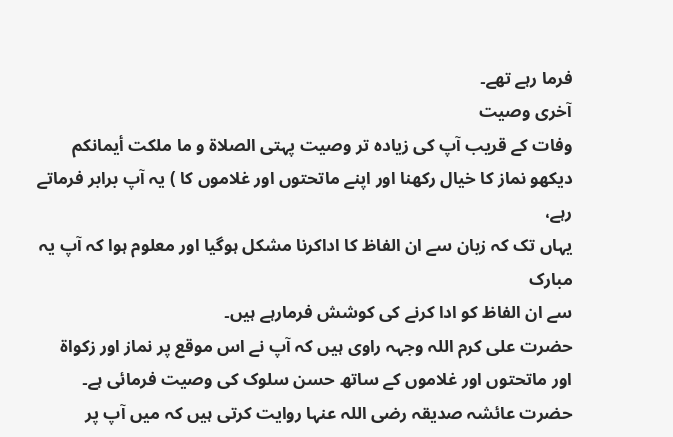فرما رہے تھے۔
آخری وصیت
وفات کے قریب آپ کی زیادہ تر وصیت پہتی الصلاة و ما ملکت أيمانكم
دیکھو نماز کا خیال رکھنا اور اپنے ماتحتوں اور غلاموں کا ) یہ آپ برابر فرماتے رہے،
یہاں تک کہ زبان سے ان الفاظ کا اداکرنا مشکل ہوگیا اور معلوم ہوا کہ آپ یہ مبارک
سے ان الفاظ کو ادا کرنے کی کوشش فرمارہے ہیں۔
حضرت علی کرم اللہ وجہہ راوی ہیں کہ آپ نے اس موقع پر نماز اور زکواۃ
اور ماتحتوں اور غلاموں کے ساتھ حسن سلوک کی وصیت فرمائی ہے۔
حضرت عائشہ صدیقہ رضی اللہ عنہا روایت کرتی ہیں کہ میں آپ پر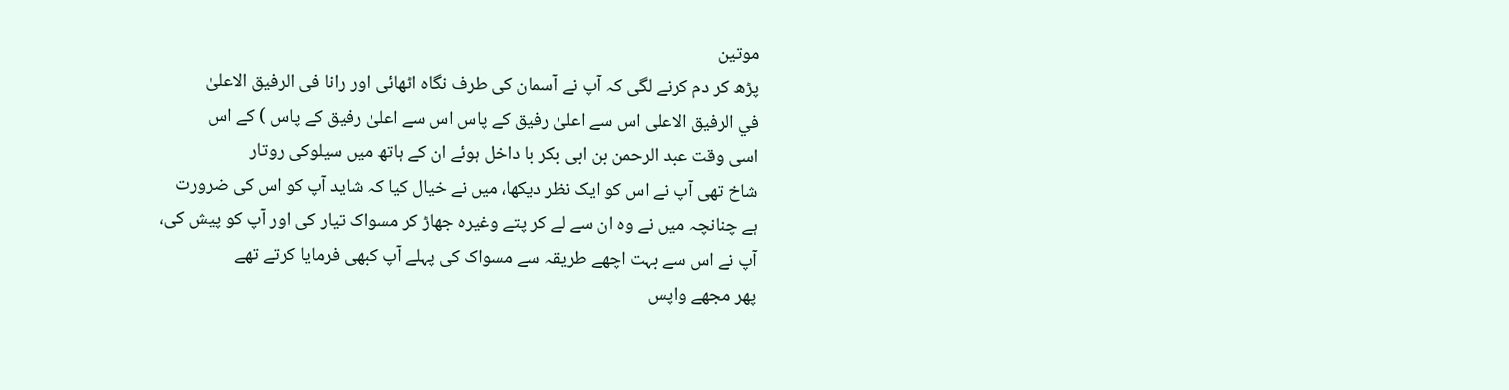موتین
پڑھ کر دم کرنے لگی کہ آپ نے آسمان کی طرف نگاہ اٹھائی اور رانا فی الرفيق الاعلیٰ
في الرفيق الاعلى اس سے اعلیٰ رفیق کے پاس اس سے اعلیٰ رفیق کے پاس ) کے اس
اسی وقت عبد الرحمن بن ابی بکر با داخل ہوئے ان کے ہاتھ میں سیلوکی روتار
شاخ تھی آپ نے اس کو ایک نظر دیکھا، میں نے خیال کیا کہ شاید آپ کو اس کی ضرورت
ہے چنانچہ میں نے وہ ان سے لے کر پتے وغیرہ جھاڑ کر مسواک تیار کی اور آپ کو پیش کی،
آپ نے اس سے بہت اچھے طریقہ سے مسواک کی پہلے آپ کبھی فرمایا کرتے تھے
پھر مجھے واپس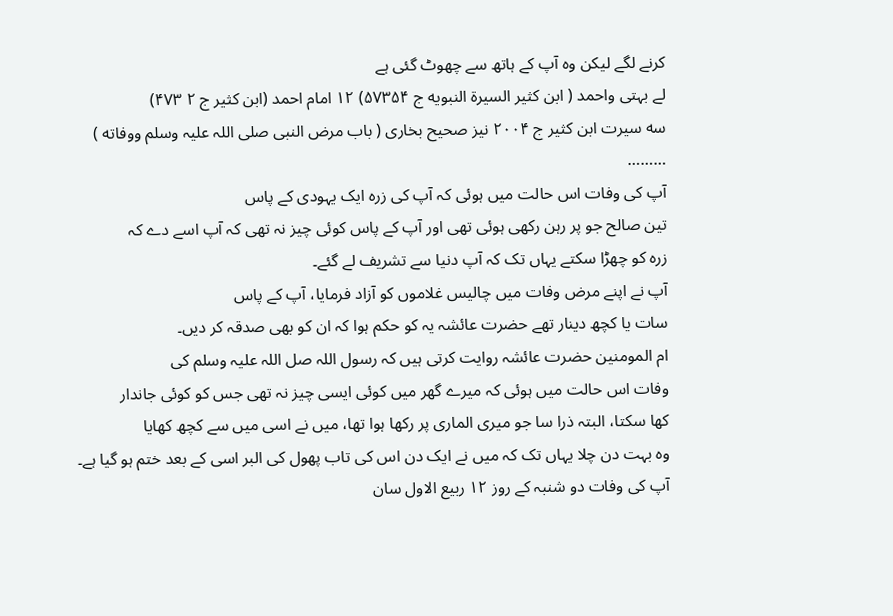کرنے لگے لیکن وہ آپ کے ہاتھ سے چھوٹ گئی ہے
لے بہتی واحمد ( ابن كثير السيرة النبويه ج ۵۷۳۵۴) ۱۲ امام احمد (ابن کثیر ج ۲ ۴۷۳)
سه سیرت ابن کثیر ج ۲۰۰۴ نیز صحیح بخاری ( باب مرض النبی صلی اللہ علیہ وسلم ووفاته )
………
آپ کی وفات اس حالت میں ہوئی کہ آپ کی زرہ ایک یہودی کے پاس
تین صالح جو پر رہن رکھی ہوئی تھی اور آپ کے پاس کوئی چیز نہ تھی کہ آپ اسے دے کہ
زرہ کو چھڑا سکتے یہاں تک کہ آپ دنیا سے تشریف لے گئے۔
آپ نے اپنے مرض وفات میں چالیس غلاموں کو آزاد فرمایا، آپ کے پاس
سات یا کچھ دینار تھے حضرت عائشہ یہ کو حکم ہوا کہ ان کو بھی صدقہ کر دیں۔
ام المومنین حضرت عائشہ روایت کرتی ہیں کہ رسول اللہ صل اللہ علیہ وسلم کی
وفات اس حالت میں ہوئی کہ میرے گھر میں کوئی ایسی چیز نہ تھی جس کو کوئی جاندار
کھا سکتا، البتہ ذرا سا جو میری الماری پر رکھا ہوا تھا، میں نے اسی میں سے کچھ کھایا
وہ بہت دن چلا یہاں تک کہ میں نے ایک دن اس کی تاب پھول کی البر اسی کے بعد ختم ہو گیا ہے۔
آپ کی وفات دو شنبہ کے روز ۱۲ ربیع الاول سان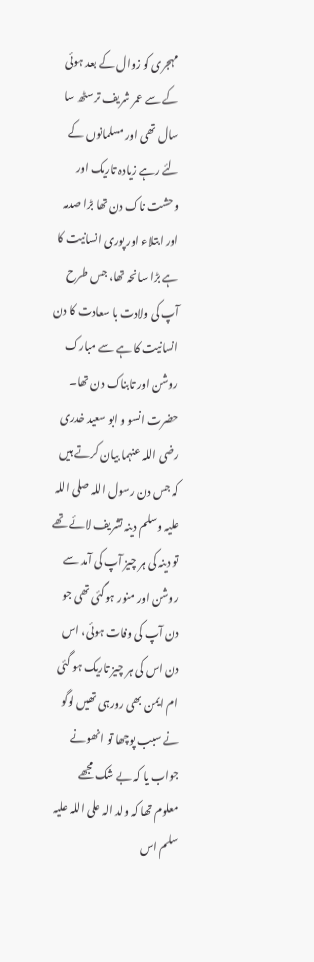مہجری کو زوال کے بعد ہوئی کے سے عمر شریف ترسٹھ سا سال تھی اور مسلمانوں کے لئے رہے زیادہ تاریک اور وحشت ناک دن تھا بڑا صدمہ اور ابتلاء اور پوری انسانیت کا ہے بڑا سانحہ تھا، جس طرح آپ کی ولادت با سعادت کا دن انسانیت کا ہے سے مبارک روشن اور تابناک دن تھا۔ حضرت انسو و ابو سعید خدری رضی اللہ عنہما بیان کرتے ہیں کہ جس دن رسول اللہ صلی اللہ علیہ وسلم دینہ تشریف لائے تھے تو دینہ کی ہر چیز آپ کی آمد سے روشن اور منور ہوگئی تھی جو دن آپ کی وفات ہوئی، اس دن اس کی ہر چیز تاریک ہو گئی ام ایمن بھی رورہی تھیں لوگو نے سبب پوچھا تو انھونے جواب یا کہ بے شک مجھے معلوم تھا کہ ولد الہ علی اللہ علیہ سلم اس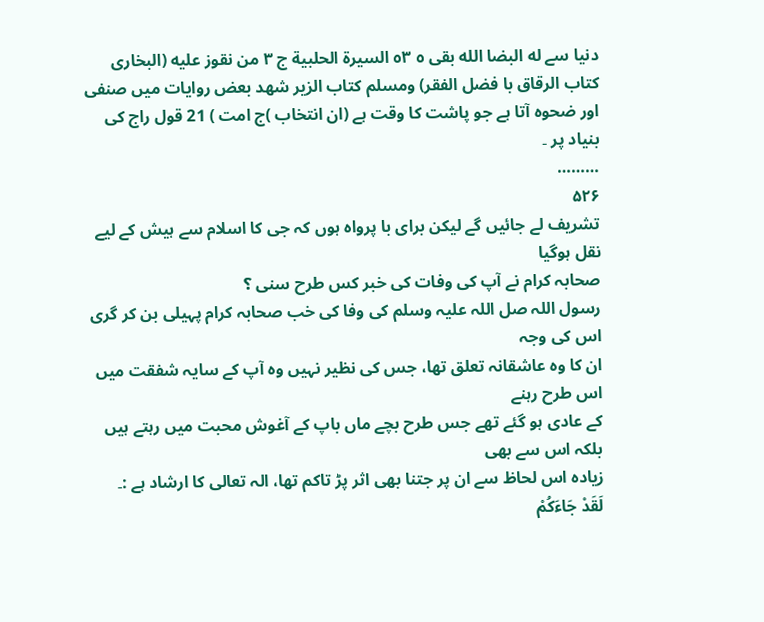دنیا سے له البضا الله بقى ٥ ٥٣ السيرة الحلبية ج ٣ من نقوز علیه (البخاری کتاب الرقاق با فضل الفقر) ومسلم کتاب الزير شهد بعض روایات میں صنفی اور ضحوہ آتا ہے جو پاشت کا وقت ہے (ان انتخاب )ج امت ) 21 قول راج کی بنیاد پر ۔
………
۵۲۶
تشریف لے جائیں گے لیکن برای با پرواہ ہوں کہ جی کا اسلام سے ہیش کے لیے نقل ہوگیا
صحابہ کرام نے آپ کی وفات کی خبر کس طرح سنی ؟
رسول اللہ صل اللہ علیہ وسلم کی وفا کی خب صحابہ کرام پہیلی بن کر گری اس کی وجہ
ان کا وہ عاشقانہ تعلق تھا، جس کی نظیر نہیں وہ آپ کے سایہ شفقت میں اس طرح رہنے
کے عادی ہو گئے تھے جس طرح بچے ماں باپ کے آغوش محبت میں رہتے ہیں بلکہ اس سے بھی
زیادہ اس لحاظ سے ان پر جتنا بھی اثر پڑ تاکم تھا، الہ تعالی کا ارشاد ہے :۔
لَقَدْ جَاءَكُمْ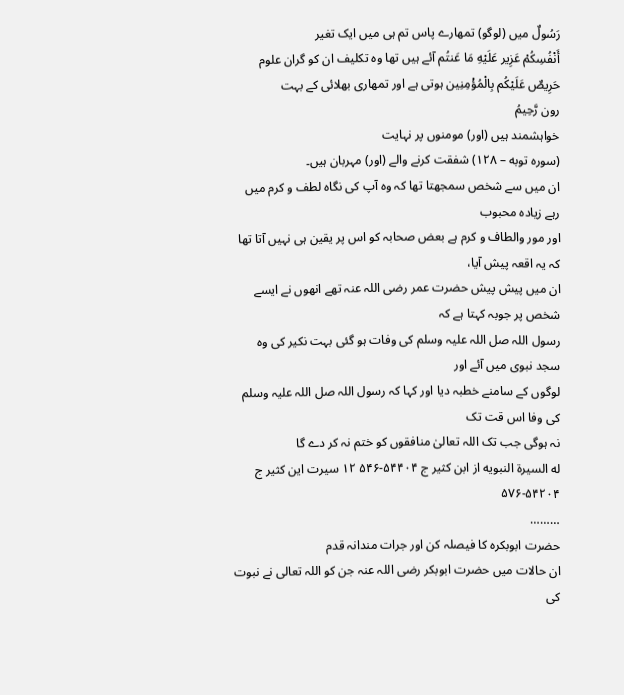رَسُولٌ میں (لوگو) تمھارے پاس تم ہی میں ایک تغیر
أَنْفُسِكُمْ عَزِير عَلَيْهِ مَا عَنتُم آئے ہیں تھا وہ تکلیف ان کو گران علوم
حَرِيصٌ عَلَيْكُم بِالْمُؤْمِنِین ہوتی ہے اور تمھاری بھلائی کے بہت
رون رَّحِيمُ
خواہشمند ہیں (اور) مومنوں پر نہایت
(سوره توبه – ۱۲۸) شفقت کرنے والے (اور) مہربان ہیں۔
ان میں سے شخص سمجھتا تھا کہ وہ آپ کی نگاہ لطف و کرم میں رہے زیادہ محبوب
اور مور والطاف و کرم ہے بعض صحابہ کو اس پر یقین ہی نہیں آتا تھا کہ یہ اقعہ پیش آیا،
ان میں پیش پیش حضرت عمر رضی اللہ عنہ تھے انھوں نے ایسے شخص پر جوبہ کہتا ہے کہ
رسول اللہ صل اللہ علیہ وسلم کی وفات ہو گئی بہت نکیر کی وہ سجد نبوی میں آئے اور
لوگوں کے سامنے خطبہ دیا اور کہا کہ رسول اللہ صل اللہ علیہ وسلم کی وفا اس قت تک
نہ ہوگی جب تک اللہ تعالیٰ منافقوں کو ختم نہ کر دے گا
له السيرة النبويه از ابن کثیر ج ۵۴۴۰۴-۵۴۶ ۱۲ سیرت این کثیر ج ۵۴۲۰۴-۵۷۶
………
حضرت ابوبکرہ کا فیصلہ کن اور جرات مندانہ قدم
ان حالات میں حضرت ابوبکر رضی اللہ عنہ جن کو اللہ تعالی نے نبوت کی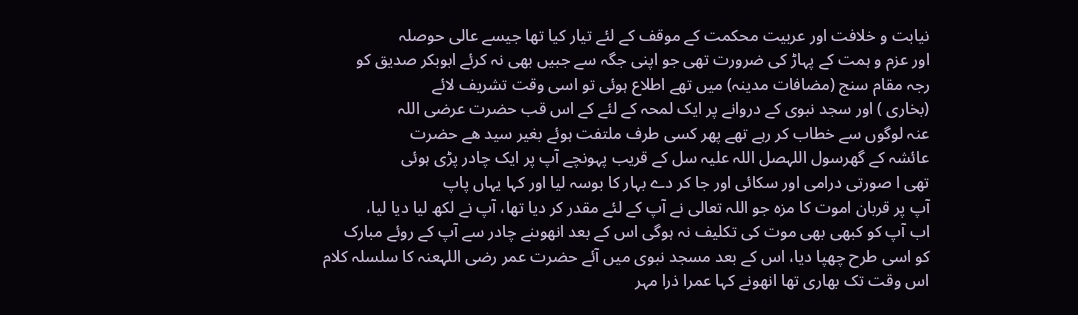نیابت و خلافت اور عربیت محکمت کے موقف کے لئے تیار کیا تھا جیسے عالی حوصلہ
اور عزم و ہمت کے پہاڑ کی ضرورت تھی جو اپنی جگہ سے جبیں بھی نہ کرئے ابوبکر صدیق کو
رجہ مقام سنج (مضافات مدینہ) میں تھے اطلاع ہوئی تو اسی وقت تشریف لائے
(بخاری ) اور سجد نبوی کے دروانے پر ایک لمحہ کے لئے کے اس قب حضرت عرضی اللہ
عنہ لوگوں سے خطاب کر رہے تھے پھر کسی طرف ملتفت ہوئے بغیر سید ھے حضرت
عائشہ کے گھرسول اللہصل اللہ علیہ سل کے قریب پہونچے آپ پر ایک چادر پڑی ہوئی
تھی ا صورتی درامی اور سکائی اور جا کر دے بہار کا بوسہ لیا اور کہا یہاں پاپ
آپ پر قربان اموت کا مزہ جو اللہ تعالی نے آپ کے لئے مقدر کر دیا تھا، آپ نے لکھ لیا دیا لیا،
اب آپ کو کبھی بھی موت کی تکلیف نہ ہوگی اس کے بعد انھوںنے چادر سے آپ کے روئے مبارک
کو اسی طرح چھپا دیا، اس کے بعد مسجد نبوی میں آئے حضرت عمر رضی اللہعنہ کا سلسلہ کلام
اس وقت تک بھاری تھا انھونے کہا عمرا ذرا مہر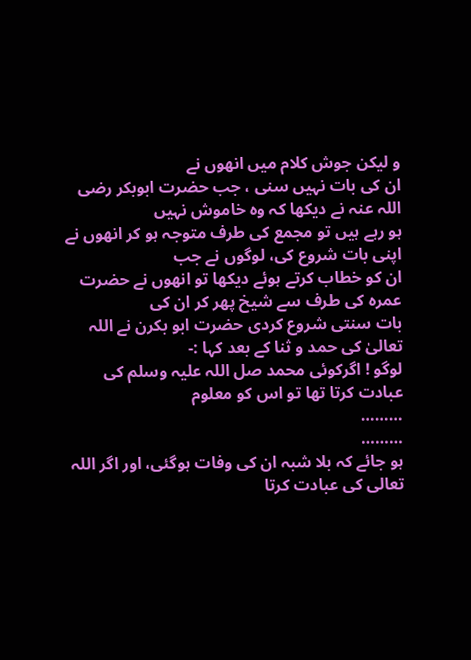و لیکن جوش کلام میں انھوں نے
ان کی بات نہیں سنی ، جب حضرت ابوبکر رضی اللہ عنہ نے دیکھا کہ وہ خاموش نہیں
ہو رہے ہیں تو مجمع کی طرف متوجہ ہو کر انھوں نے اپنی بات شروع کی، لوگوں نے جب
ان کو خطاب کرتے ہوئے دیکھا تو انھوں نے حضرت عمرہ کی طرف سے شیخ پھر کر ان کی
بات سنتی شروع کردی حضرت ابو بکرن نے اللہ تعالیٰ کی حمد و ثنا کے بعد کہا :-
لوگو ! اگرکوئی محمد صل اللہ علیہ وسلم کی عبادت کرتا تھا تو اس کو معلوم
………
………
ہو جائے کہ بلا شبہ ان کی وفات ہوگئی، اور اگر اللہ تعالی کی عبادت کرتا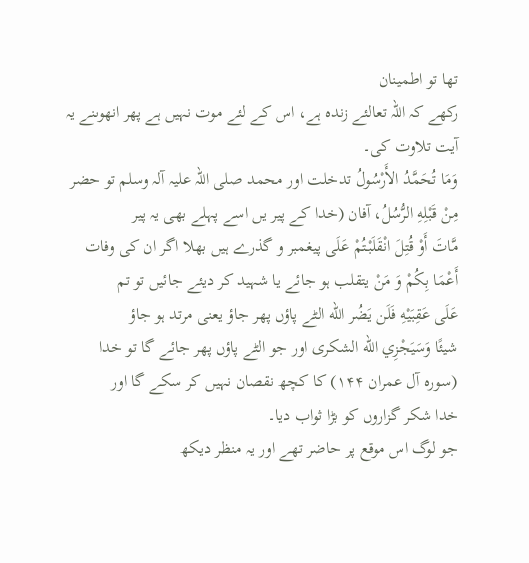تھا تو اطمینان
رکھے کہ اللہ تعالئے زندہ ہے، اس کے لئے موت نہیں ہے پھر انھوںنے یہ آیت تلاوت کی۔
وَمَا تُحَمَّدُ الأَرْسُولُ تدخلت اور محمد صلی اللہ علیہ آلہ وسلم تو حضر
مِنْ قَبْلِهِ الرُّسُلُ، آفان (خدا کے پیر یں اسے پہلے بھی یہ پیر
مَّاتَ أَوْ قُتِلَ انْقَلَبْتُمْ عَلَى پیغمبر و گذرے ہیں بھلا اگر ان کی وفات
أَعْمَا بِكُمْ وَ مَنْ يتقلب ہو جائے یا شہید کر دیئے جائیں تو تم
عَلَى عَقِبَيْهِ فَلَن يَضُر الله الٹے پاؤں پھر جاؤ یعنی مرتد ہو جاؤ
شيئًا وَسَيَجْزِي الله الشکری اور جو الٹے پاؤں پھر جائے گا تو خدا
(سوره آل عمران ۱۴۴) کا کچھ نقصان نہیں کر سکے گا اور
خدا شکر گزاروں کو بڑا ثواب دیا۔
جو لوگ اس موقع پر حاضر تھے اور یہ منظر دیکھ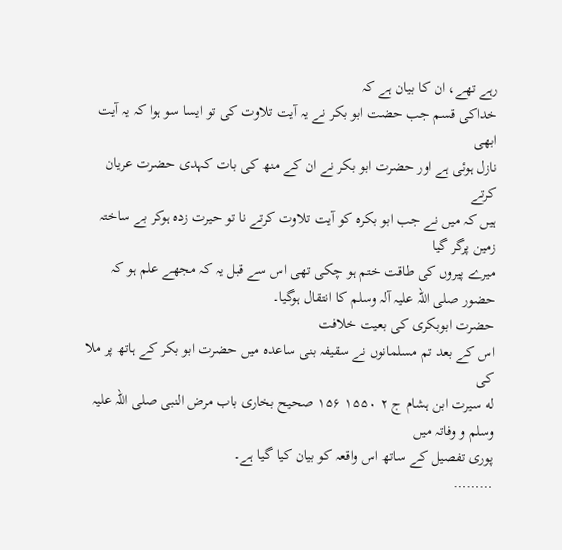رہے تھے، ان کا بیان ہے کہ
خداکی قسم جب حضت ابو بکر نے یہ آیت تلاوت کی تو ایسا سو ہوا کہ یہ آیت ابھی
نازل ہوئی ہے اور حضرت ابو بکر نے ان کے منھ کی بات کہدی حضرت عریان کرتے
ہیں کہ میں نے جب ابو بکرہ کو آیت تلاوت کرتے نا تو حیرت زدہ ہوکر بے ساختہ زمین پرگر گیا
میرے پیروں کی طاقت ختم ہو چکی تھی اس سے قبل یہ کہ مجھے علم ہو کہ حضور صلی اللہ علیہ آلہ وسلم کا انتقال ہوگیا۔
حضرت ابوبکری کی بعیت خلافت
اس کے بعد تم مسلمانوں نے سقیفہ بنی ساعدہ میں حضرت ابو بکر کے ہاتھ پر ملا کی
له سیرت ابن ہشام ج ۲ ۱۵۵۰ ۱۵۶ صحیح بخاری باب مرض النبی صلی اللہ علیہ وسلم و وفاتہ میں
پوری تفصیل کے ساتھ اس واقعہ کو بیان کیا گیا ہے۔
………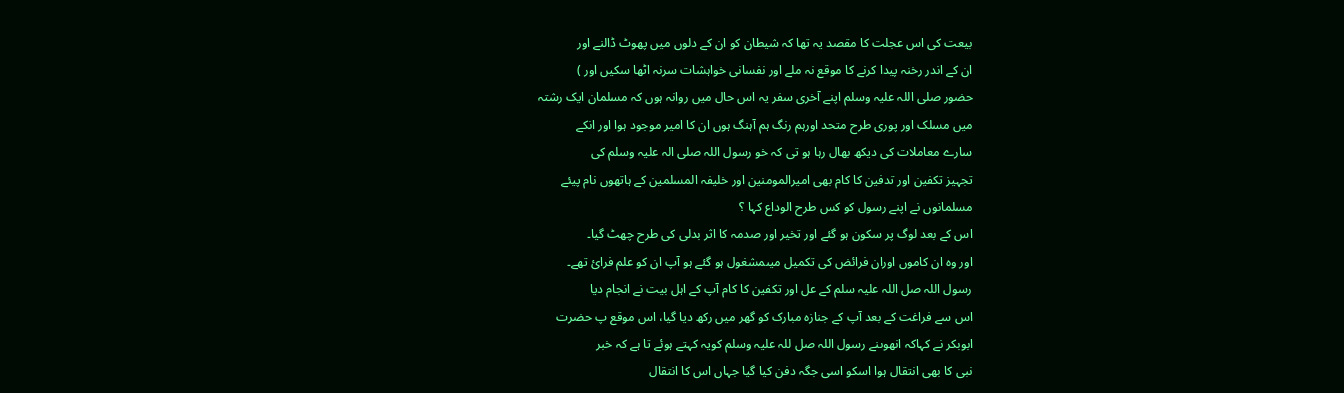بیعت کی اس عجلت کا مقصد یہ تھا کہ شیطان کو ان کے دلوں میں پھوٹ ڈالنے اور
ان کے اندر رخنہ پیدا کرنے کا موقع نہ ملے اور نفسانی خواہشات سرنہ اٹھا سکیں اور )
حضور صلی اللہ علیہ وسلم اپنے آخری سفر یہ اس حال میں روانہ ہوں کہ مسلمان ایک رشتہ
میں مسلک اور پوری طرح متحد اورہم رنگ ہم آہنگ ہوں ان کا امیر موجود ہوا اور انکے
سارے معاملات کی دیکھ بھال رہا ہو تی کہ خو رسول اللہ صلی الہ علیہ وسلم کی
تجہیز تکفین اور تدفین کا کام بھی امیرالمومنین اور خلیفہ المسلمین کے ہاتھوں نام پیئے
مسلمانوں نے اپنے رسول کو کس طرح الوداع کہا ؟
اس کے بعد لوگ پر سکون ہو گئے اور تخیر اور صدمہ کا اثر بدلی کی طرح چھٹ گیا۔
اور وہ ان کاموں اوران فرائض کی تکمیل میںمشغول ہو گئے ہو آپ ان کو علم فرائ تھے۔
رسول اللہ صل اللہ علیہ سلم کے عل اور تکفین کا کام آپ کے اہل بیت نے انجام دیا
اس سے فراغت کے بعد آپ کے جنازہ مبارک کو گھر میں رکھ دیا گیا، اس موقع پ حضرت
ابوبکر نے کہاکہ انھوںنے رسول اللہ صل للہ علیہ وسلم کویہ کہتے ہوئے تا ہے کہ خبر
نبی کا بھی انتقال ہوا اسکو اسی جگہ دفن کیا گیا جہاں اس کا انتقال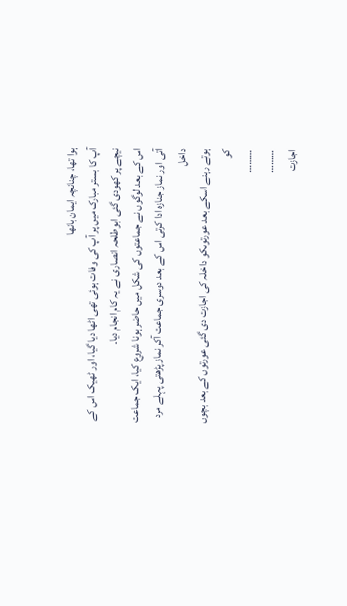ہوا تھا، چنانچہ ایمان بانها
آپ کا بستر مبارک میں پر آپ کی وفات ہوئی تھی اٹھا دیا گیا، اور ٹھیک اس کے
نیچے پر کھودی گئی ابوطلحہ انصاری نے یہ کام انجام دیا۔
اس کے بعد لوگوں نے جماعتوں کی شکل میں حاضر ہونا شروع کیا، ایک جماعت
آتی اور نماز جنازہ ادا کرتی اس کے بعد دوسری جماعت آکر نماز پڑھتی پہلے مرد داخل
ہوتے رہنے اسکے بعد عورتوںکو داخلہ کی اجازت دی گئی عورتوں کے بعد بچوں کو
………
………
اجازت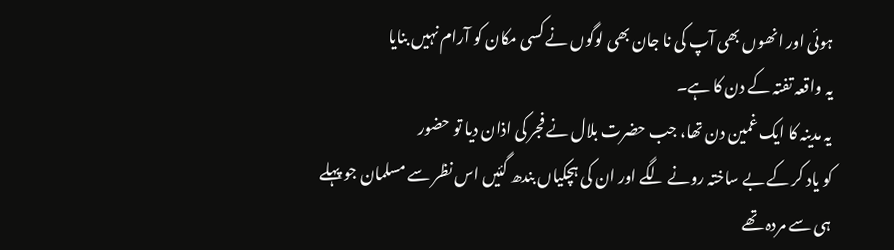ہوئی اور انھوں بھی آپ کی نا جان بھی لوگوں نے کسی مکان کو آرام نہیں بنایا
یہ واقعہ تفتہ کے دن کا ہے۔
یہ مدینہ کا ایک غمین دن تھا، جب حضرت بلال نے فجر کی اذان دیا تو حضور
کو یاد کر کے بے ساختہ رونے لگے اور ان کی ہچکیاں بندھ گئیں اس نظر سے مسلمان جو پہلے
ہی سے مردہ تھے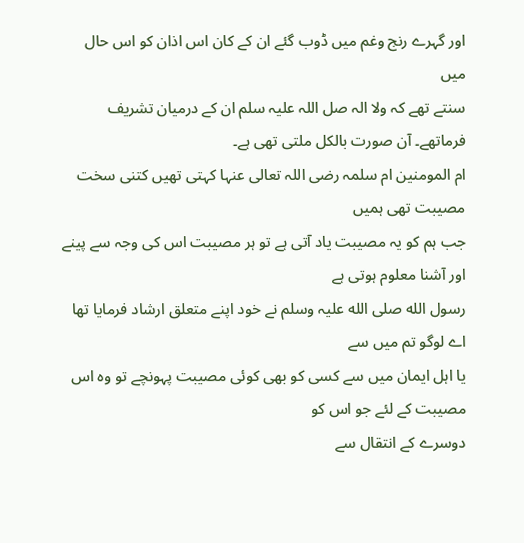اور گہرے رنج وغم میں ڈوب گئے ان کے کان اس اذان کو اس حال میں
سنتے تھے کہ ولا الہ صل اللہ علیہ سلم ان کے درمیان تشریف فرماتھے۔ آن صورت بالکل ملتی تھی ہے۔
ام المومنین ام سلمہ رضی اللہ تعالی عنہا کہتی تھیں کتنی سخت مصیبت تھی ہمیں
جب ہم کو یہ مصیبت یاد آتی ہے تو ہر مصیبت اس کی وجہ سے پینے اور آشنا معلوم ہوتی ہے
رسول الله صلى الله علیہ وسلم نے خود اپنے متعلق ارشاد فرمایا تھا اے لوگو تم میں سے
یا اہل ایمان میں سے کسی کو بھی کوئی مصیبت پہونچے تو وہ اس مصیبت کے لئے جو اس کو
دوسرے کے انتقال سے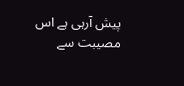پیش آرہی ہے اس مصیبت سے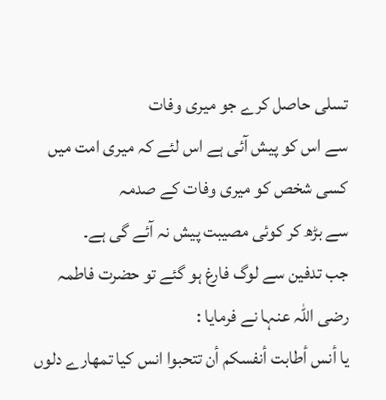تسلی حاصل کرے جو میری وفات
سے اس کو پیش آئی ہے اس لئے کہ میری امت میں کسی شخص کو میری وفات کے صدمہ
سے بڑھ کر کوئی مصیبت پیش نہ آئے گی ہے۔
جب تدفین سے لوگ فارغ ہو گئے تو حضرت فاطمہ رضی اللہ عنہا نے فرمایا :
يا أنس أطابت أنفسكم أن تتحبوا انس کیا تمھارے دلوں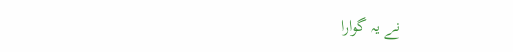نے یہ گوارا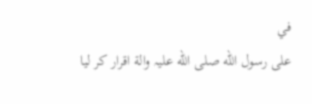في
على رسول الله صلى الله علیہ والة اقرار کر لیا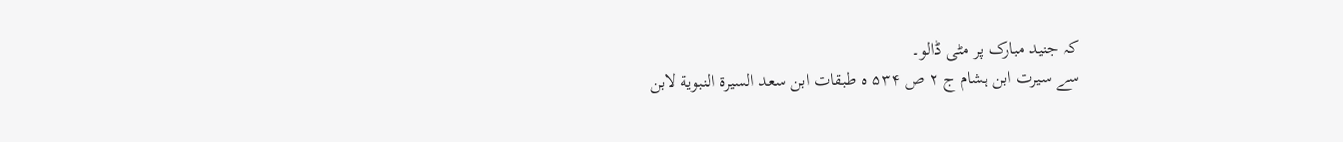کہ جنید مبارک پر مٹی ڈالو۔
سے سیرت ابن ہشام ج ۲ ص ۵۳۴ ه طبقات ابن سعد السیرة النبوية لابن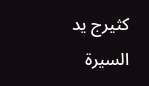کثیرج ید
السيرة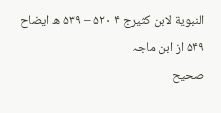النبوية لابن کثیرج ۴ ۵۲۰ – ۵۳۹ ه ایضاح ۵۴۹ از ابن ماجہ
صحیح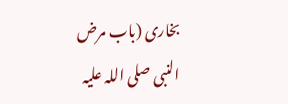بخاری (باب مرض النبی صلی اللہ علیہ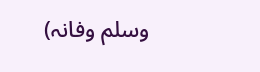وسلم وفانہ)